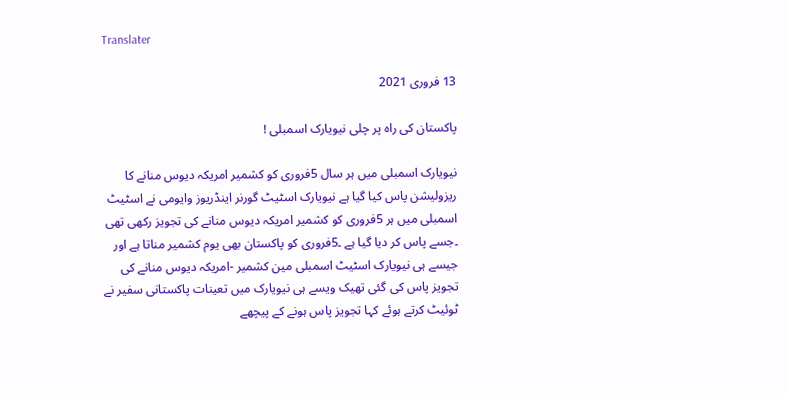Translater

13 فروری 2021

پاکستان کی راہ پر چلی نیویارک اسمبلی !

نیویارک اسمبلی میں ہر سال 5فروری کو کشمیر امریکہ دیوس منانے کا ریزولیشن پاس کیا گیا ہے نیویارک اسٹیٹ گورنر اینڈریوز وایومی نے اسٹیٹ اسمبلی میں ہر 5فروری کو کشمیر امریکہ دیوس منانے کی تجویز رکھی تھی ۔جسے پاس کر دیا گیا ہے ۔5فروری کو پاکستان بھی یوم کشمیر مناتا ہے اور جیسے ہی نیویارک اسٹیٹ اسمبلی مین کشمیر -امریکہ دیوس منانے کی تجویز پاس کی گئی تھیک ویسے ہی نیویارک میں تعینات پاکستانی سفیر نے ٹوئیٹ کرتے ہوئے کہا تجویز پاس ہونے کے پیچھے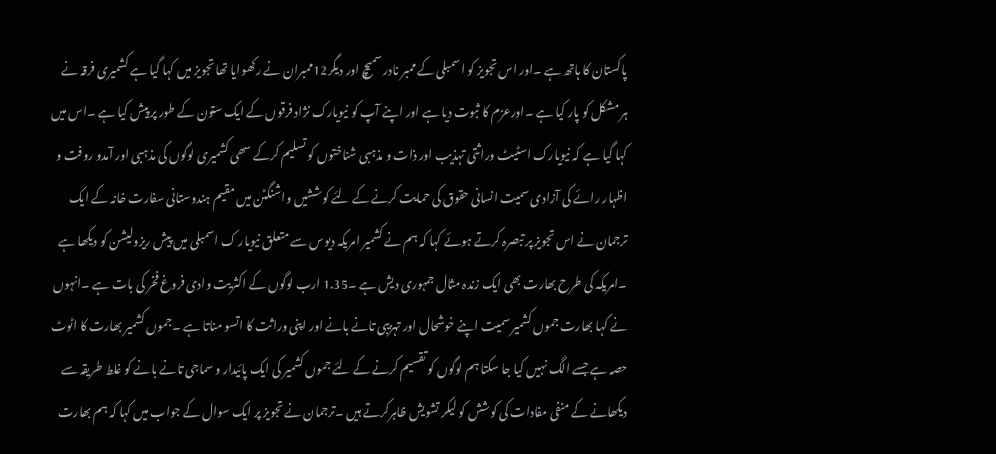پاکستان کا ہاتھ ہے ۔اور اس تجویز کو اسمبلی کے ممبر نادر سمیچ اور دیگر12ممبران نے رکھوایا تھا تجویز میں کہا گیا ہے کشمیری فرقہ نے ہر مشکل کو پار کیا ہے ۔اورعزم کا ثبوت دیا ہے اور اپنے آپ کو نیویارک نژاد فرقوں کے ایک ستون کے طور پر پیش کیا ہے ۔اس میں کہا گیا ہے کہ نیویارک اسٹیٹ وراثتی تہذیب اور ذات و مذہبی شناختوں کو تسلیم کرکے سھی کشمیری لوگوں کی مذہبی اور آمدو روفت و اظہار رائے کی آزادی سمیت انسانی حقوق کی حمایت کرنے کے لئے کوششیں واشنگٹن میں مقیم ہندوستانی سفارت خانہ کے ایک ترجمان نے اس تجویز پر تبصرہ کرتے ہوئے کہا کہ ہم نے کشمیر امریکہ دیوس سے متعلق نیویار ک اسمبلی میں پیش ریزولیشن کو دیکھا ہے ۔امریکہ کی طرح بھارت بھی ایک زندہ مثال جمہوری دیش ہے ۔1.35 ارب لوگوں کے اکثریت وادی فروغ فخر کی بات ہے ۔انہوں نے کہا بھارت جموں کشمیر سمیت اپنے خوشحال اور تہزیبی تانے بانے اور اپنی وراثت کا اتسو مناتا ہے ۔جموں کشمیر بھارت کا اٹوٹ حصہ ہے جسے الگ نہیں کیا جا سکتا ہم لوگوں کو تقسیم کرنے کے لئے جموں کشمیر کی ایک پائیدار و سماجی تانے بانے کو غلط طریقہ سے دیکھانے کے منفی مفادات کی کوشش کو لیکر تشویش ظاہرکرتے ہیں ۔ترجمان نے تجویز پر ایک سوال کے جواب میں کہا کہ ہم بھارت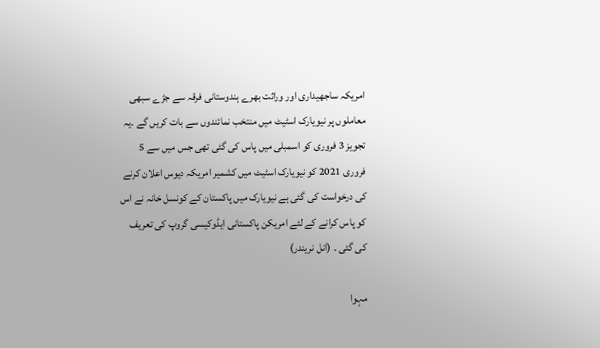امریکہ ساجھیداری اور وراثت بھرے ہندوستانی فرقہ سے جڑے سبھی معاملوں پر نیویارک اسٹیٹ میں منتخب نمائندوں سے بات کریں گے ۔یہ تجویز 3 فروری کو اسمبلی میں پاس کی گئی تھی جس میں سے 5 فروری 2021 کو نیویارک اسٹیٹ میں کشمیر امریکہ دیوس اعلان کرنے کی درخواست کی گئی ہے نیویارک میں پاکستان کے کونسل خانہ نے اس کو پاس کرانے کے لئے امریکن پاکستانی ایڈوکیسی گروپ کی تعریف کی گئی ۔ (انل نریندر)

مہوا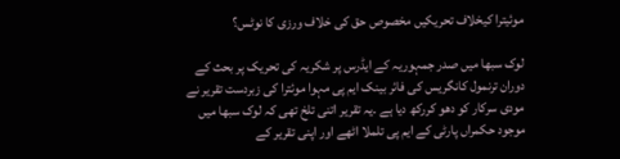موئیترا کیخلاف تحریکیں مخصوص حق کی خلاف ورزی کا نوٹس؟

لوک سبھا میں صدر جمہوریہ کے ایڈرس پر شکریہ کی تحریک پر بحث کے دوران ترنمول کانگریس کی فائر بینک ایم پی مہوا موئترا کی زبردست تقریر نے مودی سرکار کو دھو کررکھ دیا ہے ۔یہ تقریر اتنی تلخ تھی کہ لوک سبھا میں موجود حکمراں پارٹی کے ایم پی تلملا اٹھے اور اپنی تقریر کے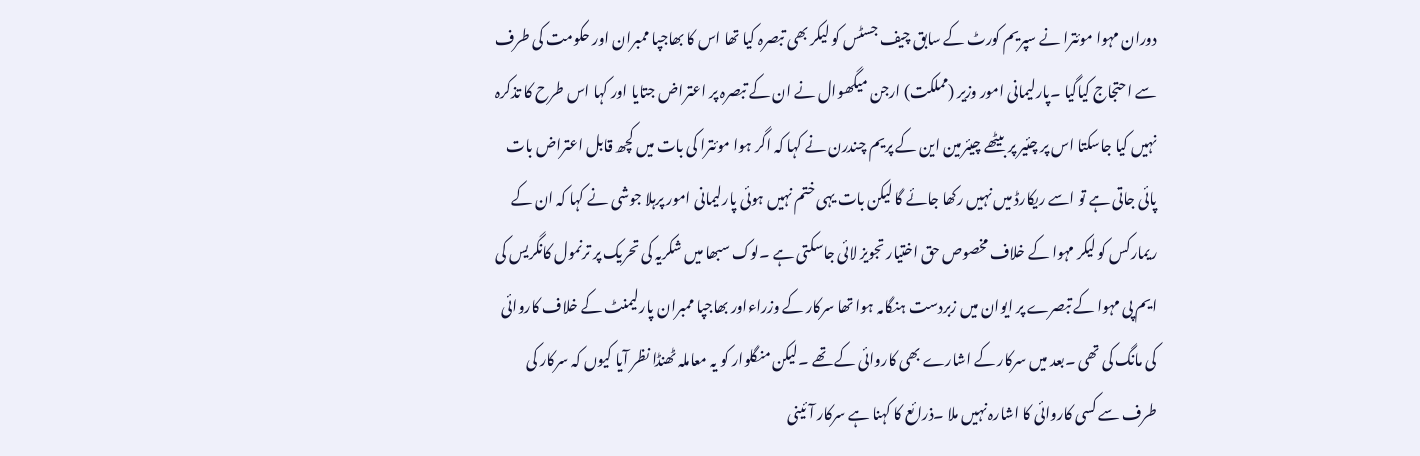دوران مہوا موئترا نے سپریم کورٹ کے سابق چیف جسٹس کو لیکر بھی تبصرہ کیا تھا اس کا بھاجپا ممبران اور حکومت کی طرف سے احتجاج کیاگیا ۔پارلیمانی امور وزیر (مملکت) ارجن میگھوال نے ان کے تبصرہ پر اعتراض جتایا اور کہا اس طرح کا تذکرہ نہیں کیا جاسکتا اس پر چئیر پر بیٹھے چیئرمین این کے پریم چندرن نے کہا کہ اگر ہوا موئترا کی بات میں کچھ قابل اعتراض بات پائی جاتی ہے تو اسے ریکارڈ میں نہیں رکھا جائے گا لیکن بات یہی ختم نہیں ہوئی پارلیمانی امور پرہلا جوشی نے کہا کہ ان کے ریمارکس کو لیکر مہوا کے خلاف مخصوص حق اختیار تجویز لائی جاسکتی ہے ۔لوک سبھا میں شکریہ کی تحریک پر ترنمول کانگریس کی ایم پی مہوا کے تبصرے پر ایوان میں زبردست ہنگامہ ہوا تھا سرکار کے وزراءاور بھاجپا ممبران پارلیمنٹ کے خلاف کاروائی کی مانگ کی تھی ۔بعد میں سرکار کے اشارے بھی کاروائی کے تھے ۔لیکن منگلوار کو یہ معاملہ ٹھنڈا نظر آیا کیوں کہ سرکار کی طرف سے کسی کاروائی کا اشارہ نہیں ملا ۔ذرائع کا کہنا ہے سرکار آئینی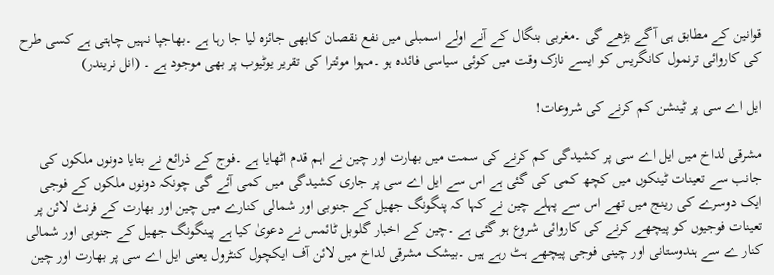قوانین کے مطابق ہی آگے بڑھے گی ۔مغربی بنگال کے آنے اولے اسمبلی میں نفع نقصان کابھی جائزہ لیا جا رہا ہے ۔بھاجپا نہیں چاہتی ہے کسی طرح کی کاروائی ترنمول کانگریس کو ایسے نازک وقت میں کوئی سیاسی فائدہ ہو ۔مہوا موئترا کی تقریر یوٹیوب پر بھی موجود ہے ۔ (انل نریندر)

ایل اے سی پر ٹینشن کم کرنے کی شروعات!

مشرقی لداخ میں ایل اے سی پر کشیدگی کم کرنے کی سمت میں بھارت اور چین نے اہم قدم اٹھایا ہے ۔فوج کے ذرائع نے بتایا دونوں ملکوں کی جانب سے تعینات ٹینکوں میں کچھ کمی کی گئی ہے اس سے ایل اے سی پر جاری کشیدگی میں کمی آئے گی چونکہ دونوں ملکوں کے فوجی ایک دوسرے کی رینج میں تھے اس سے پہلے چین نے کہا کہ پنگونگ جھیل کے جنوبی اور شمالی کنارے میں چین اور بھارت کے فرنٹ لائن پر تعینات فوجیوں کو پیچھے کرنے کی کاروائی شروع ہو گئی ہے ۔چین کے اخبار گلوبل ٹائمس نے دعویٰ کیا ہے پینگونگ جھیل کے جنوبی اور شمالی کنار ے سے ہندوستانی اور چینی فوجی پیچھے ہٹ رہے ہیں ۔بیشک مشرقی لداخ میں لائن آف ایکچول کنٹرول یعنی ایل اے سی پر بھارت اور چین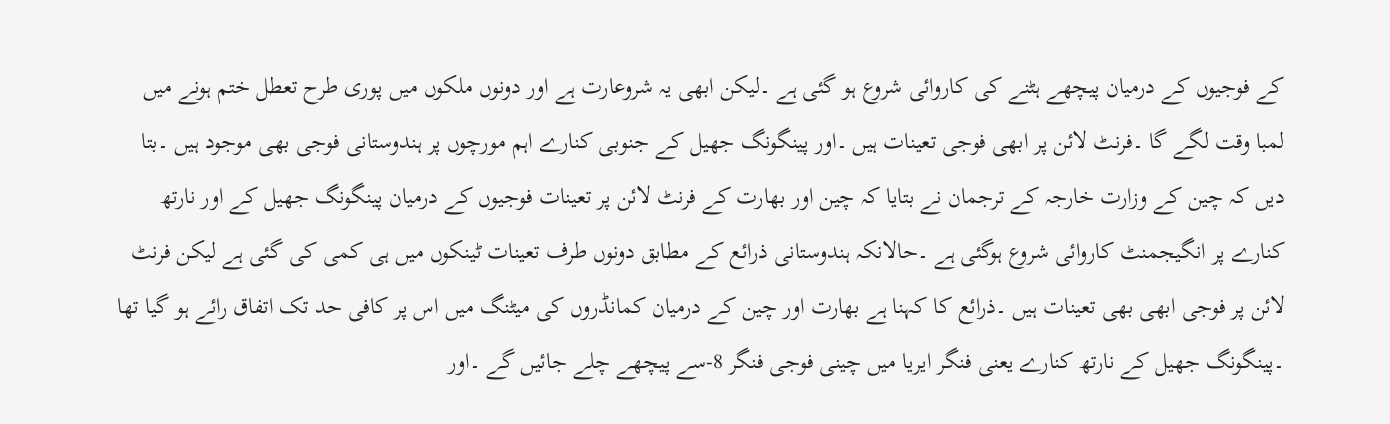کے فوجیوں کے درمیان پیچھے ہٹنے کی کاروائی شروع ہو گئی ہے ۔لیکن ابھی یہ شروعارت ہے اور دونوں ملکوں میں پوری طرح تعطل ختم ہونے میں لمبا وقت لگے گا ۔فرنٹ لائن پر ابھی فوجی تعینات ہیں ۔اور پینگونگ جھیل کے جنوبی کنارے اہم مورچوں پر ہندوستانی فوجی بھی موجود ہیں ۔بتا دیں کہ چین کے وزارت خارجہ کے ترجمان نے بتایا کہ چین اور بھارت کے فرنٹ لائن پر تعینات فوجیوں کے درمیان پینگونگ جھیل کے اور نارتھ کنارے پر انگیجمنٹ کاروائی شروع ہوگئی ہے ۔حالانکہ ہندوستانی ذرائع کے مطابق دونوں طرف تعینات ٹینکوں میں ہی کمی کی گئی ہے لیکن فرنٹ لائن پر فوجی ابھی بھی تعینات ہیں ۔ذرائع کا کہنا ہے بھارت اور چین کے درمیان کمانڈروں کی میٹنگ میں اس پر کافی حد تک اتفاق رائے ہو گیا تھا ۔پینگونگ جھیل کے نارتھ کنارے یعنی فنگر ایریا میں چینی فوجی فنگر 8-سے پیچھے چلے جائیں گے ۔اور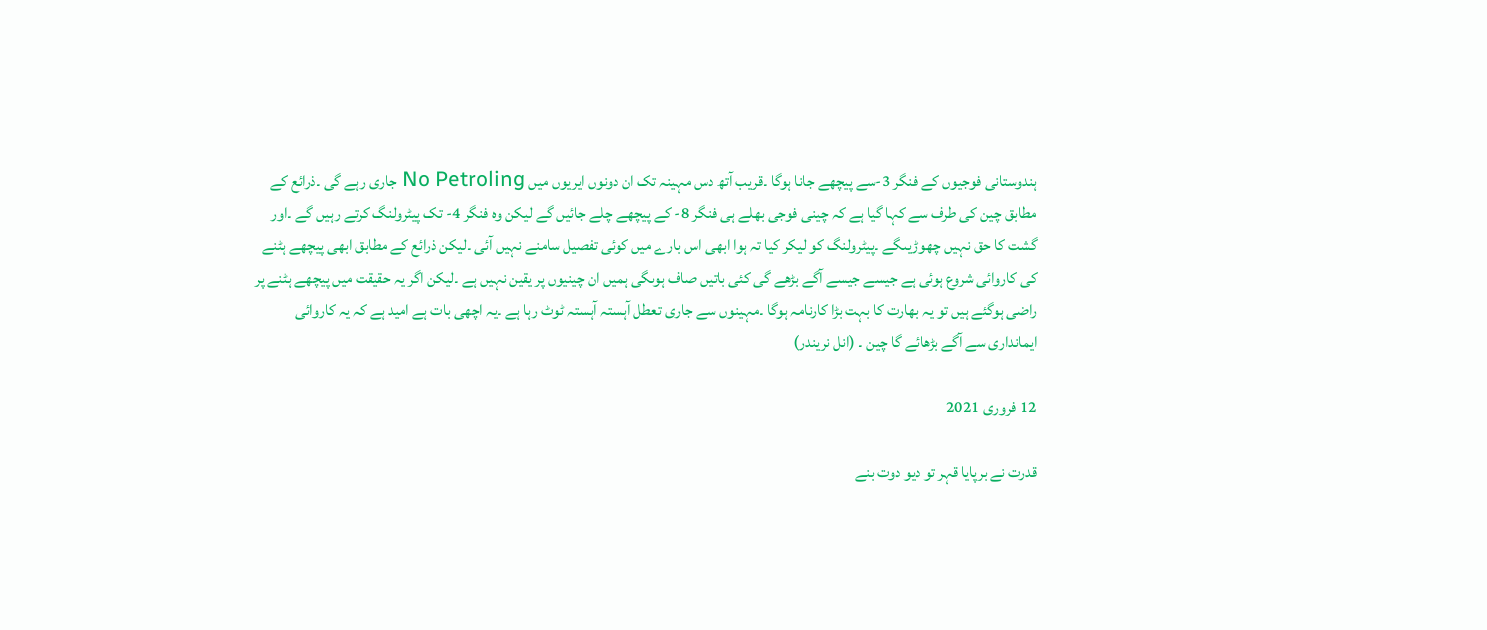ہندوستانی فوجیوں کے فنگر 3-سے پیچھے جانا ہوگا ۔قریب آتھ دس مہینہ تک ان دونوں ایریوں میں No Petroling جاری رہے گی ۔ذرائع کے مطابق چین کی طرف سے کہا گیا ہے کہ چینی فوجی بھلے ہی فنگر 8- کے پیچھے چلے جائیں گے لیکن وہ فنگر 4- تک پیٹرولنگ کرتے رہیں گے ۔اور گشت کا حق نہیں چھوڑیںگے ۔پیٹرولنگ کو لیکر کیا تہ ہوا ابھی اس بارے میں کوئی تفصیل سامنے نہیں آئی ۔لیکن ذرائع کے مطابق ابھی پیچھے ہٹنے کی کاروائی شروع ہوئی ہے جیسے جیسے آگے بڑھے گی کئی باتیں صاف ہوںگی ہمیں ان چینیوں پر یقین نہیں ہے ۔لیکن اگر یہ حقیقت میں پیچھے ہٹنے پر راضی ہوگئے ہیں تو یہ بھارت کا بہت بڑا کارنامہ ہوگا ۔مہینوں سے جاری تعطل آہستہ آہستہ ٹوٹ رہا ہے ۔یہ اچھی بات ہے امید ہے کہ یہ کاروائی ایمانداری سے آگے بڑھائے گا چین ۔ (انل نریندر)

12 فروری 2021

قدرت نے برپایا قہر تو دیو دوت بنے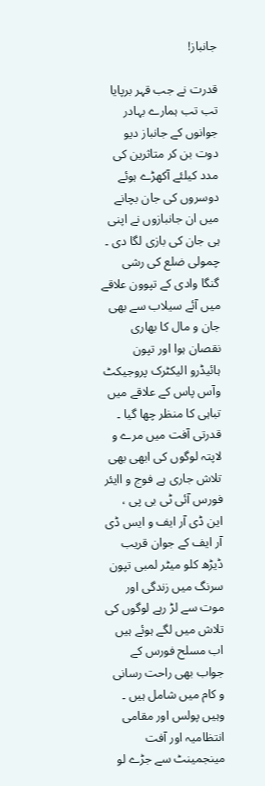جانباز!

قدرت نے جب قہر برپایا تب تب ہمارے بہادر جوانوں کے جانباز دیو دوت بن کر متاثرین کی مدد کیلئے آکھڑے ہوئے دوسروں کی جان بچانے میں ان جانبازوں نے اپنی ہی جان کی بازی لگا دی ۔ چمولی ضلع کی رشی گنگا وادی کے تپوون علاقے میں آئے سیلاب سے بھی جان و مال کا بھاری نقصان ہوا اور تپون ہائیڈرو الیکٹرک پروجیکٹ وآس پاس کے علاقے میں تباہی کا منظر چھا گیا ۔ قدرتی آفت میں مرے و لاپتہ لوگوں کی ابھی بھی تلاش جاری ہے فوج و اایئر فورس آئی ٹی بی پی ، این ڈی آر ایف و ایس ڈی آر ایف کے جوان قریب ڈیڑھ کلو میٹر لمبی تپون سرنگ میں زندگی اور موت سے لڑ رہے لوگوں کی تلاش میں لگے ہوئے ہیں اب مسلح فورس کے جواب بھی راحت رسانی و کام میں شامل ہیں ۔ وہیں پولس اور مقامی انتظامیہ اور آفت مینجمینٹ سے جڑے لو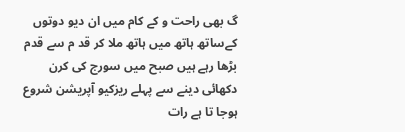گ بھی راحت و کے کام میں ان دیو دوتوں کےساتھ ہاتھ میں ہاتھ ملا کر قد م سے قدم بڑھا رہے ہیں صبح میں سورج کی کرن دکھائی دینے سے پہلے ریزکیو آپریشن شروع ہوجا تا ہے رات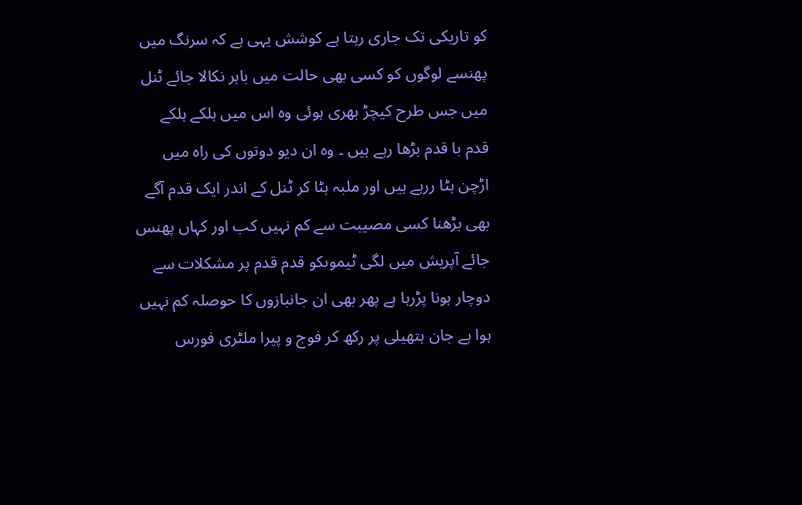کو تاریکی تک جاری رہتا ہے کوشش یہی ہے کہ سرنگ میں پھنسے لوگوں کو کسی بھی حالت میں باہر نکالا جائے ٹنل میں جس طرح کیچڑ بھری ہوئی وہ اس میں ہلکے ہلکے قدم با قدم بڑھا رہے ہیں ۔ وہ ان دیو دوتوں کی راہ میں اڑچن ہٹا ررہے ہیں اور ملبہ ہٹا کر ٹنل کے اندر ایک قدم آگے بھی بڑھنا کسی مصیبت سے کم نہیں کب اور کہاں پھنس جائے آپریش میں لگی ٹیموںکو قدم قدم پر مشکلات سے دوچار ہونا پڑرہا ہے پھر بھی ان جانبازوں کا حوصلہ کم نہیں ہوا ہے جان ہتھیلی پر رکھ کر فوج و پیرا ملٹری فورس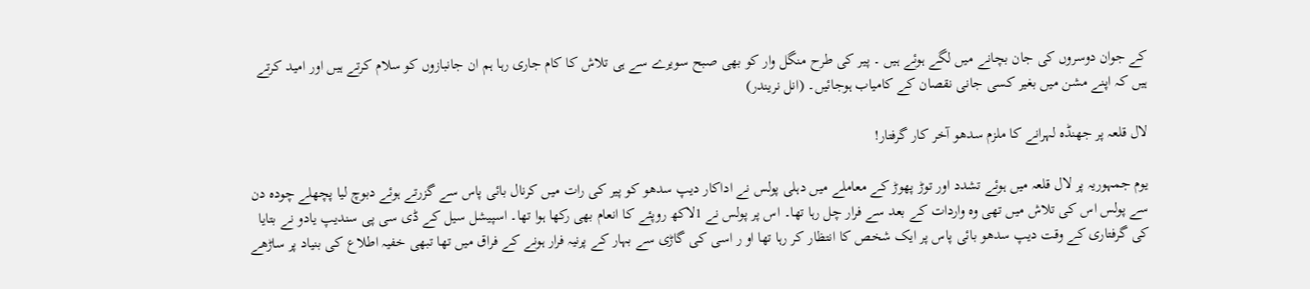کے جوان دوسروں کی جان بچانے میں لگے ہوئے ہیں ۔ پیر کی طرح منگل وار کو بھی صبح سویرے سے ہی تلاش کا کام جاری رہا ہم ان جانبازوں کو سلام کرتے ہیں اور امید کرتے ہیں کہ اپنے مشن میں بغیر کسی جانی نقصان کے کامیاب ہوجائیں۔ (انل نریندر)

لال قلعہ پر جھنڈہ لہرانے کا ملزم سدھو آخر کار گرفتار!

یوم جمہوریہ پر لال قلعہ میں ہوئے تشدد اور توڑ پھوڑ کے معاملے میں دہلی پولس نے اداکار دیپ سدھو کو پیر کی رات میں کرنال بائی پاس سے گزرتے ہوئے دبوچ لیا پچھلے چودہ دن سے پولس اس کی تلاش میں تھی وہ واردات کے بعد سے فرار چل رہا تھا۔ اس پر پولس نے 1لاکھ روپئے کا انعام بھی رکھا ہوا تھا۔ اسپیشل سیل کے ڈی سی پی سندیپ یادو نے بتایا کی گرفتاری کے وقت دیپ سدھو بائی پاس پر ایک شخص کا انتظار کر رہا تھا او ر اسی کی گاڑی سے بہار کے پرنیہ فرار ہونے کے فراق میں تھا تبھی خفیہ اطلاع کی بنیاد پر ساڑھے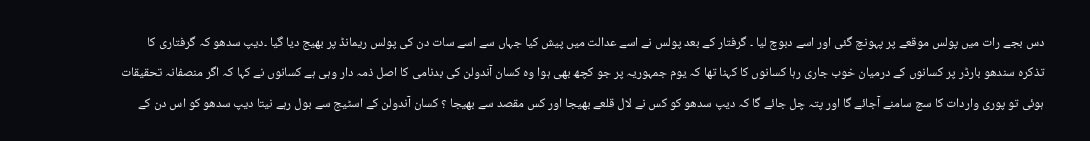دس بجے رات میں پولس موقعے پر پہونچ گئی اور اسے دبوچ لیا ۔ گرفتار کے بعد پولس نے اسے عدالت میں پیش کیا جہاں سے اسے سات دن کی پولس ریمانڈ پر بھیج دیا گیا ۔دیپ سدھو کہ گرفتاری کا تذکرہ سندھو بارڈر پر کسانوں کے درمیان خوب جاری رہا کسانوں کا کہنا تھا کہ یوم جمہوریہ پر جو کچھ بھی ہوا وہ کسان آندولن کی بدنامی کا اصل ذمہ دار وہی ہے کسانوں نے کہا کہ اگر منصفانہ تحقیقات ہوئی تو پوری واردات کا سچ سامنے آجائے گا اور پتہ چل جائے گا کہ دیپ سدھو کو کس نے لال قلعے بھیجا اور کس مقصد سے بھیجا ؟ کسان آندولن کے اسٹیج سے بول رہے نیتا دیپ سدھو کو اس دن کے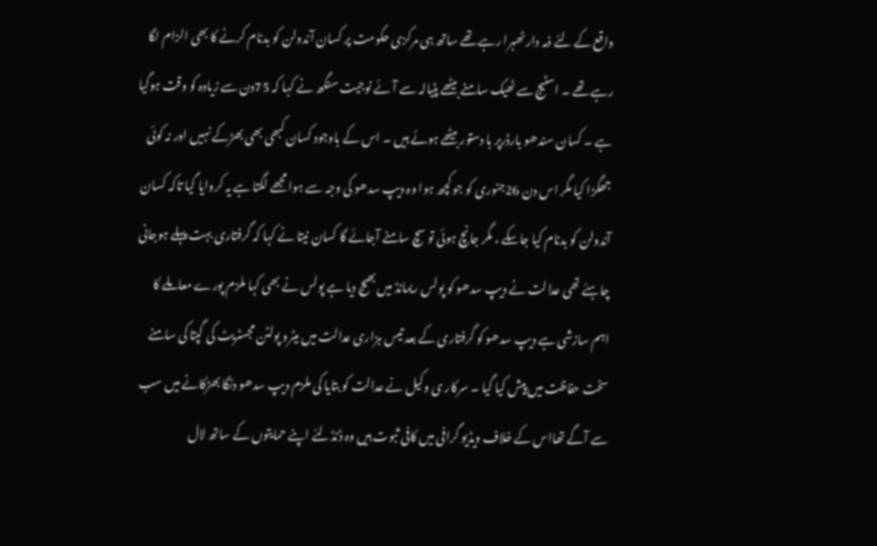واقع کے لئے ذمہ دار ٹھہرا رہے تھے ساتھ ہی مرکزی حکومت پر کسان آندولن کو بدنام کرنے کا بھی الزام لگا رہے تھے ۔ اسٹیج سے ٹھیک سامنے بیٹھے پٹیالہ سے آئے نوجیت سنگھ نے کہا کہ 75دن سے زیادہ کو وقت ہوگیا ہے ۔ کسان سندھو بارڈرپر با دستور بیٹھے ہوئے ہیں ۔ اس کے باوجود کسان کبھی بھی بھڑکے نہیں اور نہ کوئی جھگڑا کیا مگر اس دن 26جنوری کو جو کچھ ہوا وہ دیپ سدھو کی وجہ سے ہوا مجھے لگتا ہے یہ کروایا گیا تاکہ کسان آندولن کو بدنام کیا جاسکے ، مگر جانچ ہوئی تو سچ سامنے آجائے گا کسان نیتا نے کہا کہ گرفتاری بہت پہلے ہوجانی چاہئے تھی عدالت نے دیپ سدھو کو پولس ریمانڈ میں بھیج دیا ہے پولس نے بھی کہا ملزم پورے معاملے کا اہم سازشی ہے دیپ سدھو کو گرفتاری کے بعد تیس ہزاری عدالت میں میٹرو پولٹن مجسٹریٹ کی گپتا کی سامنے سخت حفاظت میں پیش کیا گیا ۔ سرکار ی وکیل نے عدالت کو بتایا کی ملزم دیپ سدھو دنگا بھڑکانے میں سب سے آگے تھااس کے خلاف ویڈیو گرافی میں کافی ثبوت ہیں وہ ڈنڈلئے اپنے حمایتوں کے ساتھ لال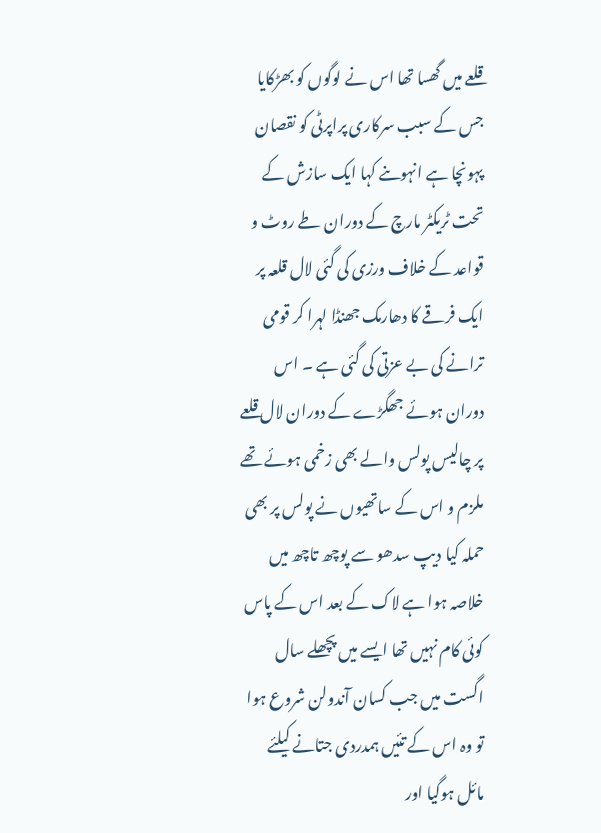قلعے میں گھسا تھا اس نے لوگوں کو بھڑکایا جس کے سبب سرکاری پراپرٹی کو نقصان پہونچا ہے انہوںنے کہا ایک سازش کے تحت ٹریکٹر مارچ کے دوران طے روٹ و قواعد کے خلاف ورزی کی گئی لال قلعہ پر ایک فرقے کا دھارمک جھنڈا لہرا کر قومی ترانے کی بے عزتی کی گئی ہے ۔ اس دوران ہوئے جھگڑے کے دوران لال قلعے پر چالیس پولس والے بھی زخمی ہوئے تھے ملزم و اس کے ساتھیوں نے پولس پر بھی حملہ کیا دیپ سدھو سے پوچھ تاچھ میں خلاصہ ہوا ہے لاک کے بعد اس کے پاس کوئی کام نہیں تھا ایسے میں پچھلے سال اگست میں جب کسان آندولن شروع ہوا تو وہ اس کے تئیں ہمدردی جتانے کیلئے مائل ہوگیا اور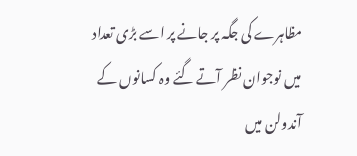مظاہرے کی جگہ پر جانے پر اسے بڑی تعداد میں نوجوان نظر آتے گئے وہ کسانوں کے آندولن میں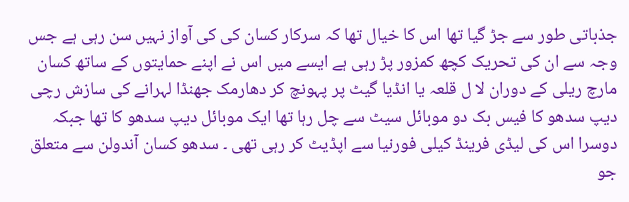جذباتی طور سے جڑ گیا تھا اس کا خیال تھا کہ سرکار کسان کی کی آواز نہیں سن رہی ہے جس وجہ سے ان کی تحریک کچھ کمزور پڑ رہی ہے ایسے میں اس نے اپنے حمایتوں کے ساتھ کسان مارچ ریلی کے دوران لا ل قلعہ یا انڈیا گیٹ پر پہونچ کر دھارمک جھنڈا لہرانے کی سازش رچی دیپ سدھو کا فیس بک دو موبائل سیٹ سے چل رہا تھا ایک موبائل دیپ سدھو کا تھا جبکہ دوسرا اس کی لیڈی فرینڈ کیلی فورنیا سے اپڈیٹ کر رہی تھی ۔ سدھو کسان آندولن سے متعلق جو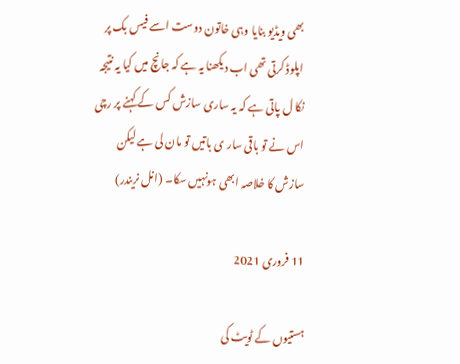بھی ویڈیو بنایا وہی خاتون دوست اسے فیس بک پر اپلوڈ کرتی تھی اب دیکھنا یہ ہے کہ جانچ میں کیا یہ نتیجہ نکا ل پاتی ہے کہ یہ ساری سازش کس کے کہنے پر رچی اس نے تو باقی سار ی باتیں تو مان لی ہے لیکن سازش کا خلاصہ ابھی ہونہیں سکا۔ (انل نریندر)

11 فروری 2021

ہستیوں کے ٹویٹ کی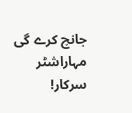جانچ کرے گی مہاراشٹر سرکار!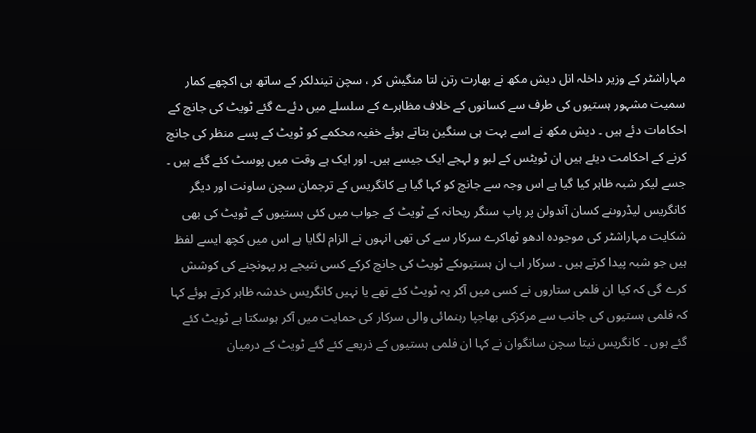مہاراشٹر کے وزیر داخلہ انل دیش مکھ نے بھارت رتن لتا منگیش کر ، سچن تیندلکر کے ساتھ ہی اکچھے کمار سمیت مشہور ہستیوں کی طرف سے کسانوں کے خلاف مظاہرے کے سلسلے میں دئےے گئے ٹویٹ کی جانچ کے احکامات دئے ہیں ۔ دیش مکھ نے اسے بہت ہی سنگین بتاتے ہوئے خفیہ محکمے کو ٹویٹ کے پسے منظر کی جانچ کرنے کے احکامت دیئے ہیں ان ٹویٹس کے لبو و لہجے ایک جیسے ہیں۔ اور ایک ہے وقت میں پوسٹ کئے گئے ہیں ۔ جسے لیکر شبہ ظاہر کیا گیا ہے اس وجہ سے جانچ کو کہا گیا ہے کانگریس کے ترجمان سچن ساونت اور دیگر کانگریس لیڈروںنے کسان آندولن پر پاپ سنگر ریحانہ کے ٹویٹ کے جواب میں کئی ہستیوں کے ٹویٹ کی بھی شکایت مہاراشٹر کی موجودہ ادھو ٹھاکرے سرکار سے کی تھی انہوں نے الزام لگایا ہے اس میں کچھ ایسے لفظ ہیں جو شبہ پیدا کرتے ہیں ۔ سرکار اب ان ہستیوںکے ٹویٹ کی جانچ کرکے کسی نتیجے پر پہونچنے کی کوشش کرے گی کہ کیا ان فلمی ستاروں نے کسی میں آکر یہ ٹویٹ کئے تھے یا نہیں کانگریس خدشہ ظاہر کرتے ہوئے کہا کہ فلمی ہستیوں کی جانب سے مرکزکی بھاجپا رہنمائی والی سرکار کی حمایت میں آکر ہوسکتا ہے ٹویٹ کئے گئے ہوں ۔ کانگریس نیتا سچن سانگوان نے کہا ان فلمی ہستیوں کے ذریعے کئے گئے ٹویٹ کے درمیان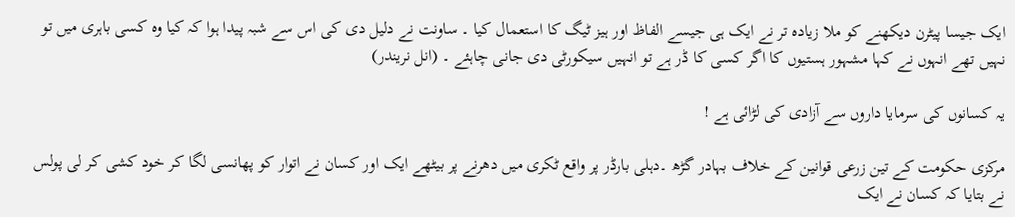ایک جیسا پیٹرن دیکھنے کو ملا زیادہ تر نے ایک ہی جیسے الفاظ اور ہیز ٹیگ کا استعمال کیا ۔ ساونت نے دلیل دی کی اس سے شبہ پیدا ہوا کہ کیا وہ کسی باہری میں تو نہیں تھے انہوں نے کہا مشہور ہستیوں کا اگر کسی کا ڈر ہے تو انہیں سیکورٹی دی جانی چاہئے ۔ (انل نریندر)

یہ کسانوں کی سرمایا داروں سے آزادی کی لڑائی ہے !

مرکزی حکومت کے تین زرعی قوانین کے خلاف بہادر گڑھ ۔دہلی بارڈر پر واقع ٹکری میں دھرنے پر بیٹھے ایک اور کسان نے اتوار کو پھانسی لگا کر خود کشی کر لی پولس نے بتایا کہ کسان نے ایک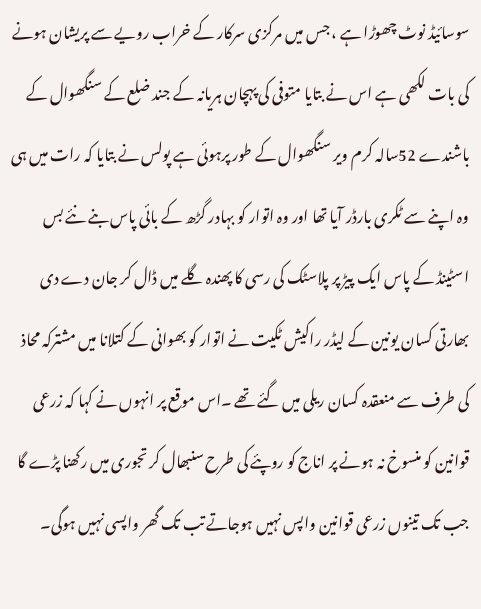سوسائیڈ نوٹ چھوڑا ہے ، جس میں مرکزی سرکار کے خراب رویے سے پریشان ہونے کی بات لکھی ہے اس نے بتایا متوفی کی پہچان ہریانہ کے جند ضلع کے سنگھوال کے باشندے 52سالہ کرم ویر سنگھوال کے طور پرہوئی ہے پولس نے بتایا کہ رات میں ہی وہ اپنے سے ٹکری بارڈر آیا تھا اور وہ اتوار کو بہادر گڑھ کے بائی پاس بنے نئے بس اسٹینڈ کے پاس ایک پیڑ پر پلاسٹک کی رسی کا پھندہ گلے میں ڈال کر جان دے دی بھارتی کسان یونین کے لیڈر راکیش ٹکیت نے اتوار کو بھوانی کے کتلانا میں مشترکہ محاذ کی طرف سے منعقدہ کسان ریلی میں گئے تھے ۔اس موقع پر انہوں نے کہا کہ زرعی قوانین کو منسوخ نہ ہونے پر اناج کو روپئے کی طرح سنبھال کر تجوری میں رکھنا پڑے گا جب تک تینوں زرعی قوانین واپس نہیں ہوجاتے تب تک گھر واپسی نہیں ہوگی۔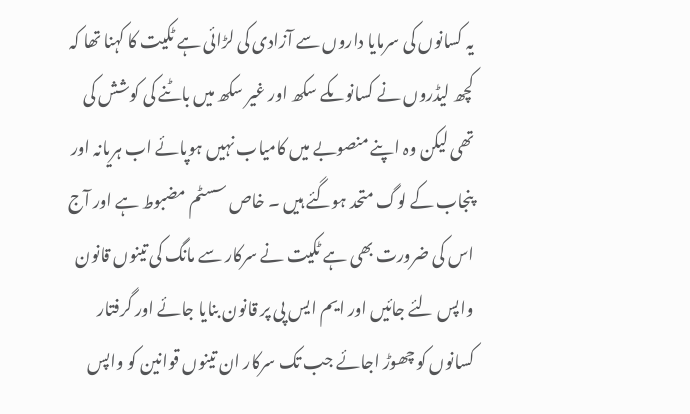یہ کسانوں کی سرمایا داروں سے آزادی کی لڑائی ہے ٹکیت کا کہنا تھا کہ کچھ لیڈروں نے کسانوںکے سکھ اور غیر سکھ میں باٹنے کی کوشش کی تھی لیکن وہ اپنے منصوبے میں کامیاب نہیں ہوپائے اب ہریانہ اور پنجاب کے لوگ متحد ہوگئے ہیں ۔ خاص سسٹم مضبوط ہے اور آج اس کی ضرورت بھی ہے ٹکیت نے سرکار سے مانگ کی تینوں قانون واپس لئے جائیں اور ایم ایس پی پر قانون بنایا جائے اور گرفتار کسانوں کو چھوڑ اجائے جب تک سرکار ان تینوں قوانین کو واپس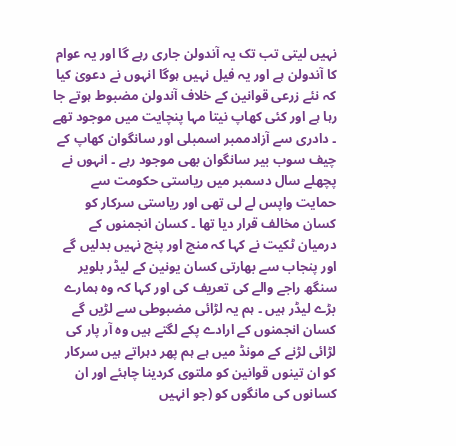نہیں لیتی تب تک یہ آندولن جاری رہے گا اور یہ عوام کا آندولن ہے اور یہ فیل نہیں ہوگا انہوں نے دعویٰ کیا کہ نئے زرعی قوانین کے خلاف آندولن مضبوط ہوتے جا رہا ہے اور کئی کھاپ نیتا مہا پنچایت میں موجود تھے ۔ دادری سے آزادممبر اسمبلی اور سانگوان کھاپ کے چیف سوب بیر سانگوان بھی موجود رہے ۔ انہوں نے پچھلے سال دسمبر میں ریاستی حکومت سے حمایت واپس لے لی تھی اور ریاستی سرکار کو کسان مخالف قرار دیا تھا ۔ کسان انجمنوں کے درمیان ٹکیت نے کہا کہ منچ اور پنچ نہیں بدلیں گے اور پنجاب سے بھارتی کسان یونین کے لیڈر بلویر سنگھ راجے والے کی تعریف کی اور کہا کہ وہ ہمارے بڑے لیڈر ہیں ۔ ہم یہ لڑائی مضبوطی سے لڑیں گے کسان انجمنوں کے ارادے پکے لگتے ہیں وہ آر پار کی لڑائی لڑنے کے مونڈ میں ہے ہم پھر دہراتے ہیں سرکار کو ان تینوں قوانین کو ملتوی کردینا چاہئے اور ان کسانوں کی مانگوں کو (جو انہیں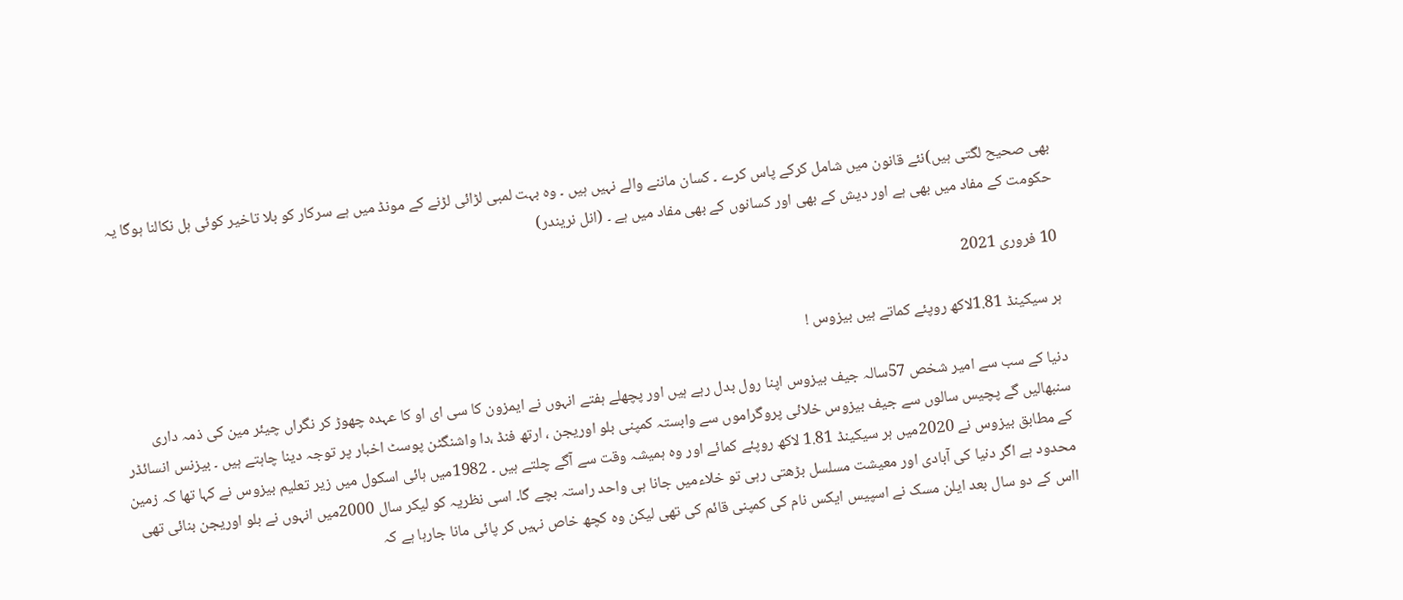بھی صحیح لگتی ہیں)نئے قانون میں شامل کرکے پاس کرے ۔ کسان ماننے والے نہیں ہیں ۔ وہ بہت لمبی لڑائی لڑنے کے مونڈ میں ہے سرکار کو بلا تاخیر کوئی ہل نکالنا ہوگا یہ حکومت کے مفاد میں بھی ہے اور دیش کے بھی اور کسانوں کے بھی مفاد میں ہے ۔ (انل نریندر)

10 فروری 2021

ہر سیکینڈ 1.81لاکھ روپئے کماتے ہیں بیزوس !

دنیا کے سب سے امیر شخص 57سالہ جیف بیزوس اپنا رول بدل رہے ہیں اور پچھلے ہفتے انہوں نے ایمزون کا سی ای او کا عہدہ چھوڑ کر نگراں چیئر مین کی ذمہ داری سنبھالیں گے پچیس سالوں سے جیف بیزوس خلائی پروگراموں سے وابستہ کمپنی بلو اوریجن ، ارتھ فنڈ ،دا واشنگٹن پوسٹ اخبار پر توجہ دینا چاہتے ہیں ۔ بیزنس انسائڈر کے مطابق بیزوس نے 2020میں ہر سیکینڈ 1.81 لاکھ روپئے کمائے اور وہ ہمیشہ وقت سے آگے چلتے ہیں ۔ 1982میں ہائی اسکول میں زیر تعلیم بیزوس نے کہا تھا کہ زمین محدود ہے اگر دنیا کی آبادی اور معیشت مسلسل بڑھتی رہی تو خلاءمیں جانا ہی واحد راستہ بچے گا۔ اسی نظریہ کو لیکر سال 2000میں انہوں نے بلو اوریجن بنائی تھی ااس کے دو سال بعد ایلن مسک نے اسپیس ایکس نام کی کمپنی قائم کی تھی لیکن وہ کچھ خاص نہیں کر پائی مانا جارہا ہے کہ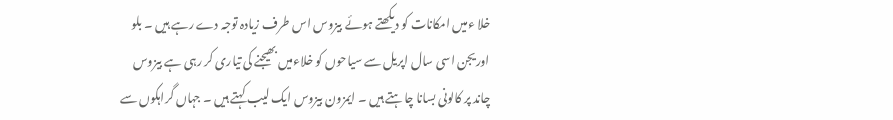خلا ءمیں امکانات کو دیکھتے ہوئے بیزوس اس طرف زیادہ توجہ دے رہے ہیں ۔ بلو اوریجن اسی سال اپریل سے سیاحوں کو خلاءمیں بھیجنے کی تیاری کر رہی ہے بیزوس چاند پر کالونی بسانا چاہتے ہیں ۔ ایمزون بیزوس ایک لیب کہتے ہیں ۔ جہاں گراہکوں سے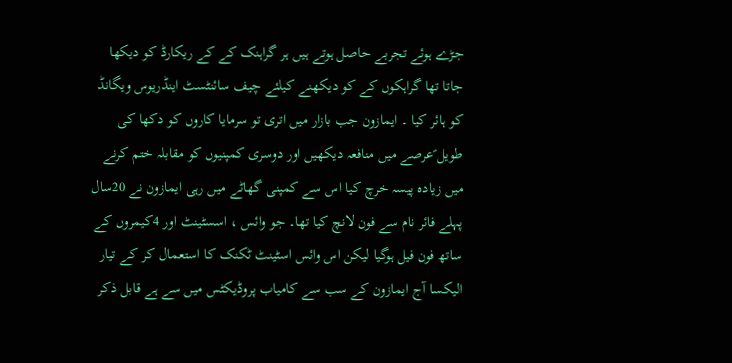جڑے ہوئے تجربے حاصل ہوتے ہیں ہر گراہنک کے کے ریکارڈ کو دیکھا جاتا تھا گراہکوں کے کو دیکھنے کیلئے چیف سائنٹسٹ اینڈریوس ویگانڈ کو ہائر کیا ۔ ایمازون جب بازار میں اتری تو سرمایا کاروں کو دکھا کی طویل ؑعرصے میں منافعہ دیکھیں اور دوسری کمپنیوں کو مقابلہ ختم کرنے میں زیادہ پیسہ خرچ کیا اس سے کمپنی گھاٹے میں رہی ایمازون نے 20سال پہلے فائر نام سے فون لانچ کیا تھا۔ جو وائس ، اسسٹینٹ اور 4کیمروں کے ساتھ فون فیل ہوگیا لیکن اس وائس اسٹینٹ ٹکنک کا استعمال کر کے تیار الیکسا آج ایمازون کے سب سے کامیاب پروڈیکٹس میں سے ہے قابل ذکر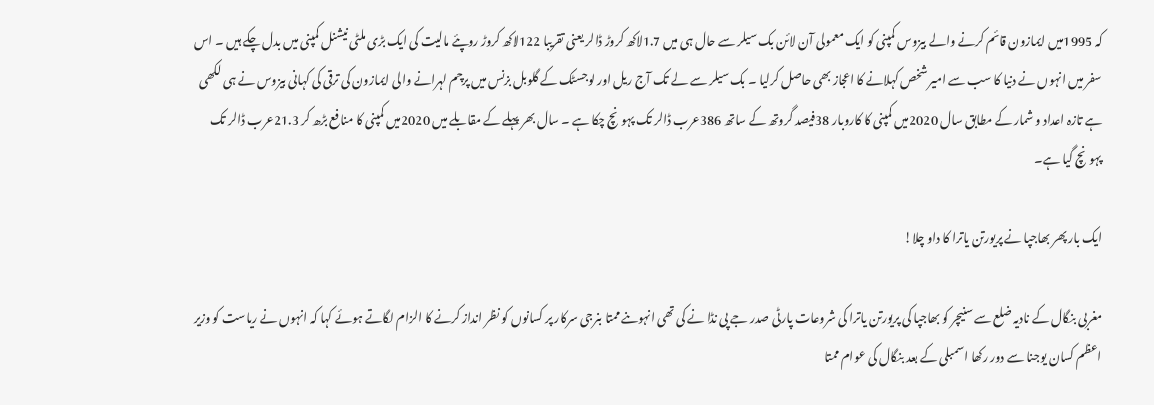کہ 1995میں ایمازون قائم کرنے والے بیزوس کمپنی کو ایک معمولی آن لائن بک سیلر سے حال ہی میں 1.7لاکھ کروڑ ڈالر یعنی تقریبا 122لاکھ کروڑ روپئے مالیت کی ایک بڑی ملٹی نیشنل کمپنی میں بدل چکے ہیں ۔ اس سفر میں انہوں نے دنیا کا سب سے امیر شخص کہلانے کا اعجاز بھی حاصل کرلیا ۔ بک سیلر سے لے تک آج ریل اور لوجسٹک کے گلوبل بزنس میں پرچم لہرانے والی ایمازون کی ترقی کی کہانی بیزوس نے ہی لکھی ہے تازہ اعداد و شمار کے مطابق سال 2020میں کمپنی کا کاروبار 38فیصد گروتھ کے ساتھ 386عرب ڈالر تک پہونچ چکا ہے ۔ سال بھر پہلے کے مقابلے میں 2020میں کمپنی کا منافع بڑھ کر 21.3عرب ڈالر تک پہونچ گیا ہے۔

ایک بار پھر بھاجپا نے پریورتن یاترا کا داو چلا!

مغربی بنگال کے نادیہ ضلع سے سنیچر کو بھاجپا کی پریورتن یاترا کی شروعات پارٹی صدر جے پی نڈا نے کی تھی انہوںنے ممتا بنرجی سرکار پر کسانوں کو نظر انداز کرنے کا الزام لگاتے ہوئے کہا کہ انہوں نے ریاست کو وزیر اعظم کسان یوجنا سے دور رکھا اسمبلی کے بعد بنگال کی عوام ممتا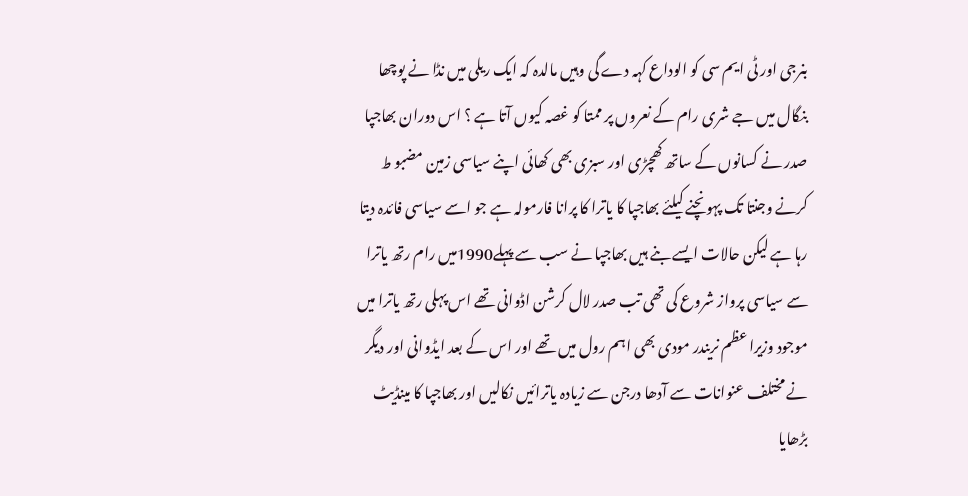بنرجی اور ٹی ایم سی کو الوداع کہہ دے گی وہیں مالدہ کہ ایک ریلی میں نڈا نے پوچھا بنگال میں جے شری رام کے نعروں پر ممتا کو غصہ کیوں آتا ہے ؟ اس دوران بھاجپا صدر نے کسانوں کے ساتھ کھچڑی اور سبزی بھی کھائی اپنے سیاسی زمین مضبو ط کرنے وجنتا تک پہونچنے کیلئے بھاجپا کا یاترا کا پرانا فارمولہ ہے جو اسے سیاسی فائدہ دیتا رہا ہے لیکن حالات ایسے بنے ہیں بھاجپا نے سب سے پہلے1990میں رام رتھ یاترا سے سیاسی پرواز شروع کی تھی تب صدر لال کرشن اڈوانی تھے اس پہلی رتھ یاترا میں موجود وزیرا عظم نریندر مودی بھی اہم رول میں تھے اور اس کے بعد ایڈوانی اور دیگر نے مختلف عنوانات سے آدھا درجن سے زیادہ یاترائیں نکالیں اور بھاجپا کا مینڈیٹ بڑھایا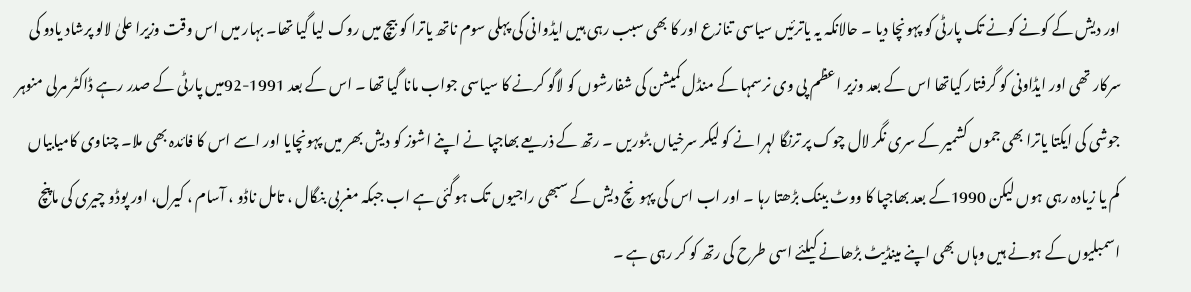اور دیش کے کونے کونے تک پارٹی کو پہونچا دیا ۔ حالانکہ یہ یاترئیں سیاسی تنازع اور کا بھی سبب رہی ہیں ایڈوانی کی پہلی سوم ناتھ یاترا کو بیچ میں روک لیا گیا تھا۔ بہار میں اس وقت وزیرا علیٰ لالو پرشاد یادو کی سرکار تھی اور ایڈاونی کو گرفتار کیاتھا اس کے بعد وزیر اعظم پی وی نرسمہا کے منڈل کمیشن کی شفارشوں کو لاگو کرنے کا سیاسی جواب مانا گیا تھا ۔ اس کے بعد 1991-92میں پارٹی کے صدر رہے ڈاکٹر مرلی منوہر جوشی کی ایکتا یاترا بھی جموں کشمیر کے سری نگر لال چوک پر ترنگا لہرا نے کو لیکر سرخیاں بٹوریں ۔ رتھ کے ذریعے بھاجپا نے اپنے اشوز کو دیش بھر میں پہونچایا اور اسے اس کا فائدہ بھی ملا۔ چناوی کامیابیاں کم یا زیادہ رہی ہوں لیکن 1990کے بعد بھاجپا کا ووٹ بینک بڑھتا رہا ۔ اور اب اس کی پہونچ دیش کے سبھی راجیوں تک ہوگئی ہے اب جبکہ مغربی بنگال ، تامل ناڈو ، آسام ، کیرل، اور پوڈو چیری کی ماپنچ اسمبلیوں کے ہونے ہیں وہاں بھی اپنے مینڈیٹ بڑھانے کیلئے اسی طرح کی رتھ کو کر رہی ہے ۔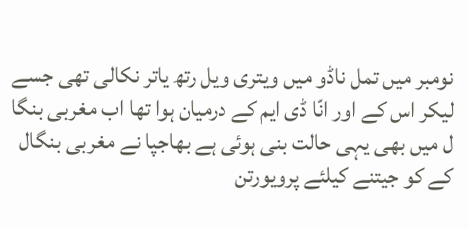نومبر میں تمل ناڈو میں ویتری ویل رتھ یاتر نکالی تھی جسے لیکر اس کے اور انّا ڈی ایم کے درمیان ہوا تھا اب مغربی بنگا ل میں بھی یہی حالت بنی ہوئی ہے بھاجپا نے مغربی بنگال کے کو جیتنے کیلئے پرویورتن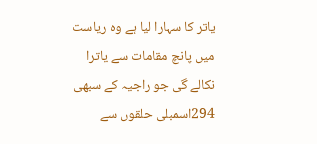یاتر کا سہارا لیا ہے وہ ریاست میں پانچ مقامات سے یاترا نکالے گی جو راجیہ کے سبھی 294اسمبلی حلقوں سے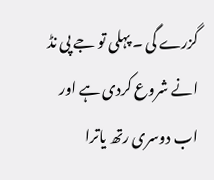گزرے گی ۔ پہلی تو جے پی نڈ انے شروع کردی ہے اور اب دوسری رتھ یاترا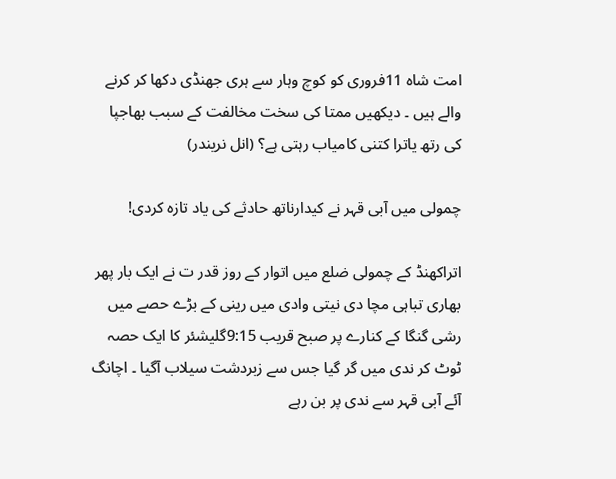امت شاہ 11فروری کو کوچ وہار سے ہری جھنڈی دکھا کر کرنے والے ہیں ۔ دیکھیں ممتا کی سخت مخالفت کے سبب بھاجپا کی رتھ یاترا کتنی کامیاب رہتی ہے؟ (انل نریندر)

چمولی میں آبی قہر نے کیدارناتھ حادثے کی یاد تازہ کردی!

اتراکھنڈ کے چمولی ضلع میں اتوار کے روز قدر ت نے ایک بار پھر بھاری تباہی مچا دی نیتی وادی میں رینی کے بڑے حصے میں رشی گنگا کے کنارے پر صبح قریب 9:15گلیشئر کا ایک حصہ ٹوٹ کر ندی میں گر گیا جس سے زبردشت سیلاب آگیا ۔ اچانگ آئے آبی قہر سے ندی پر بن رہے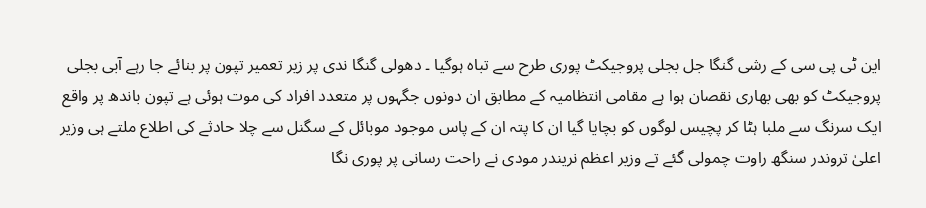این ٹی پی سی کے رشی گنگا جل بجلی پروجیکٹ پوری طرح سے تباہ ہوگیا ۔ دھولی گنگا ندی پر زیر تعمیر تپون پر بنائے جا رہے آبی بجلی پروجیکٹ کو بھی بھاری نقصان ہوا ہے مقامی انتظامیہ کے مطابق ان دونوں جگہوں پر متعدد افراد کی موت ہوئی ہے تپون باندھ پر واقع ایک سرنگ سے ملبا ہٹا کر پچیس لوگوں کو بچایا گیا ان کا پتہ ان کے پاس موجود موبائل کے سگنل سے چلا حادثے کی اطلاع ملتے ہی وزیر اعلیٰ تروندر سنگھ راوت چمولی گئے تے وزیر اعظم نریندر مودی نے راحت رسانی پر پوری نگا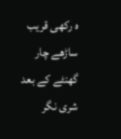ہ رکھی قریب ساڑھے چار گھنٹے کے بعد شری نگر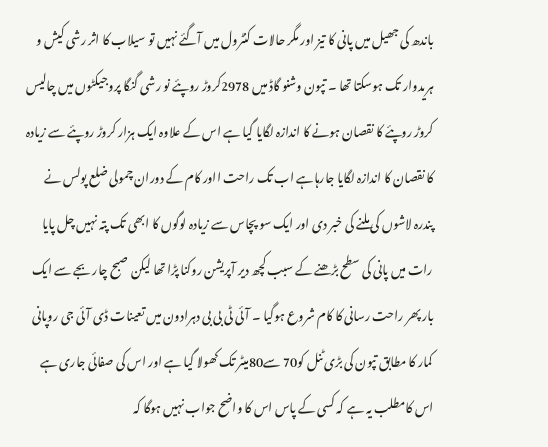باندھ کی جھیل میں پانی کا تیز اور مگر حالات کنٹرول میں آگئے نہیں تو سیلاب کا اثر رشی کیش و ہریدوار تک ہوسکتا تھا ۔ تپون وشنو گاڈ میں 2978کروڑ روپئے نو رشی گنگا پروجیکٹوں میں چالیس کروڑ روپئے کا نقصان ہونے کا اندازہ لگایا گیا ہے اس کے علاوہ ایک ہزار کروڑ روپئے سے زیادہ کا نقصان کا اندازہ لگایا جارہاہے اب تک راحت ااور کام کے دوران چمولی ضلع پولس نے پندرہ لاشوں کی ملنے کی خبر دی اور ایک سو پچاس سے زیادہ لوگوں کا ابھی تک پتہ نہیں چل پایا رات میں پانی کی سطح بڑھنے کے سبب کچھ دیر آپریشن روکنا پڑا تھا لیکن صبح چار بجے سے ایک بار پھر راحت رسانی کا کام شروع ہوگیا ۔ آئی ٹی بی بی دہرادون میں تعینات ڈی آئی جی روپانی کمار کا مطابق تپون کی بڑی ٹنل کو70 سے80میٹر تک کھولا گیا ہے اور اس کی صفائی جاری ہے اس کامطلب یہ ہے کہ کسی کے پاس اس کا واضح جواب نہیں ہوگا کہ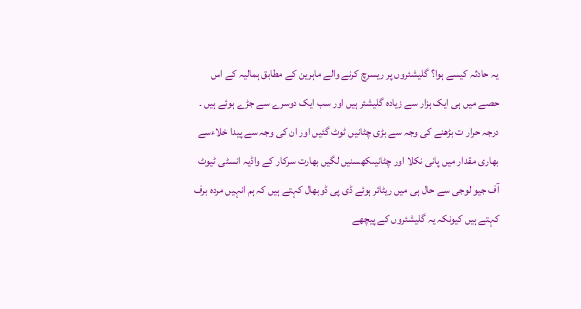یہ حادثہ کیسے ہوا؟ گلیشئروں پر ریسرچ کرنے والے ماہرین کے مطابق ہمالیہ کے اس حصے میں ہی ایک ہزار سے زیادہ گلیشئر ہیں اور سب ایک دوسرے سے جڑے ہوئے ہیں ۔ درجہ حرار ت بڑھنے کی وجہ سے بڑی چٹانیں ٹوٹ گئیں اور ان کی وجہ سے پیدا خلاءسے بھاری مقدار میں پانی نکلا اور چٹانیںکھسنیں لگیں بھارت سرکار کے واڈیہ انسٹی ٹیوٹ آف جیو لوجی سے حال ہی میں ریٹائر ہوئے ڈی پی ڈوبھال کہتے ہیں کہ ہم انہیں مردہ برف کہتے ہیں کیونکہ یہ گلیشئروں کے پیچھے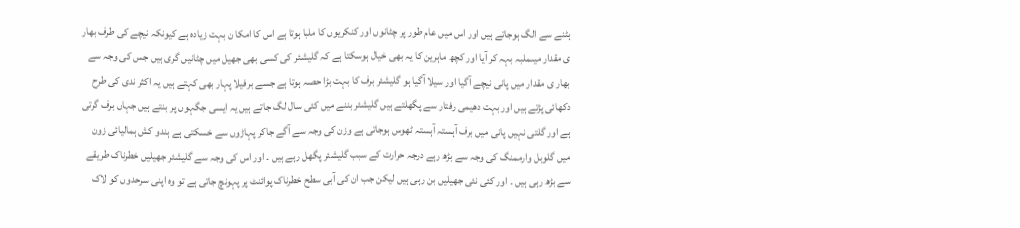ہٹنے سے الگ ہوجاتے ہیں اور اس میں عام طور پر چٹانوں اور کنکریوں کا ملبا ہوتا ہے اس کا امکا ن بہت زیادہ ہے کیونکہ نیچے کی طرف بھار ی مقدار میںملبہ بہہ کر آیا اور کچھ ماہرین کا یہ بھی خیال ہوسکتا ہے کہ گلیشئر کی کسی بھی جھیل میں چٹانیں گری ہیں جس کی وجہ سے بھار ی مقدار میں پانی نیچے آگیا اور سیلا آگیا ہو گلیشئر برف کا بہت بڑا حصہ ہوتا ہے جسے برفیلا پہار بھی کہتے ہیں یہ اکثر ندی کی طرح دکھائی پڑتے ہیں اور بہت دھیمی رفتار سے پگھلتے ہیں گلیشئر بننے میں کئی سال لگ جاتے ہیں یہ ایسی جگہوں پر بنتے ہیں جہاں برف گرتی ہے اور گلتی نہیں پانی میں برف آہستہ آہستہ ٹھوس ہوجاتی ہے وزن کی وجہ سے آگے جاکر پہاڑوں سے خسکتی ہے ہندو کش ہمالیائی زون میں گلوبل وارممنگ کی وجہ سے بڑھ رہے درجہ حرارت کے سبب گلیشئر پگھل رہے ہیں ۔ اور اس کی وجہ سے گلیشئر جھیلیں خطرناک طریقے سے بڑھ رہی ہیں ۔ اور کئی نئی جھیلیں بن رہی ہیں لیکن جب ان کی آبی سطح خطرناک پوائنٹ پر پہونچ جاتی ہے تو وہ اپنی سرحدوں کو لاک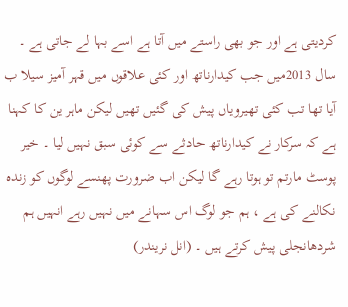کردیتی ہے اور جو بھی راستے میں آتا ہے اسے بہا لے جاتی ہے ۔ سال 2013میں جب کیدارناتھ اور کئی علاقوں میں قہر آمیز سیلا ب آیا تھا تب کئی تھیرویاں پیش کی گئیں تھیں لیکن ماہر ین کا کہنا ہے کہ سرکار نے کیدارناتھ حادثے سے کوئی سبق نہیں لیا ۔ خیر پوسٹ مارتم تو ہوتا رہے گا لیکن اب ضرورت پھنسے لوگوں کو زندہ نکالنے کی ہے ، ہم جو لوگ اس سہانے میں نہیں رہے انہیں ہم شردھانجلی پیش کرتے ہیں ۔ (انل نریندر)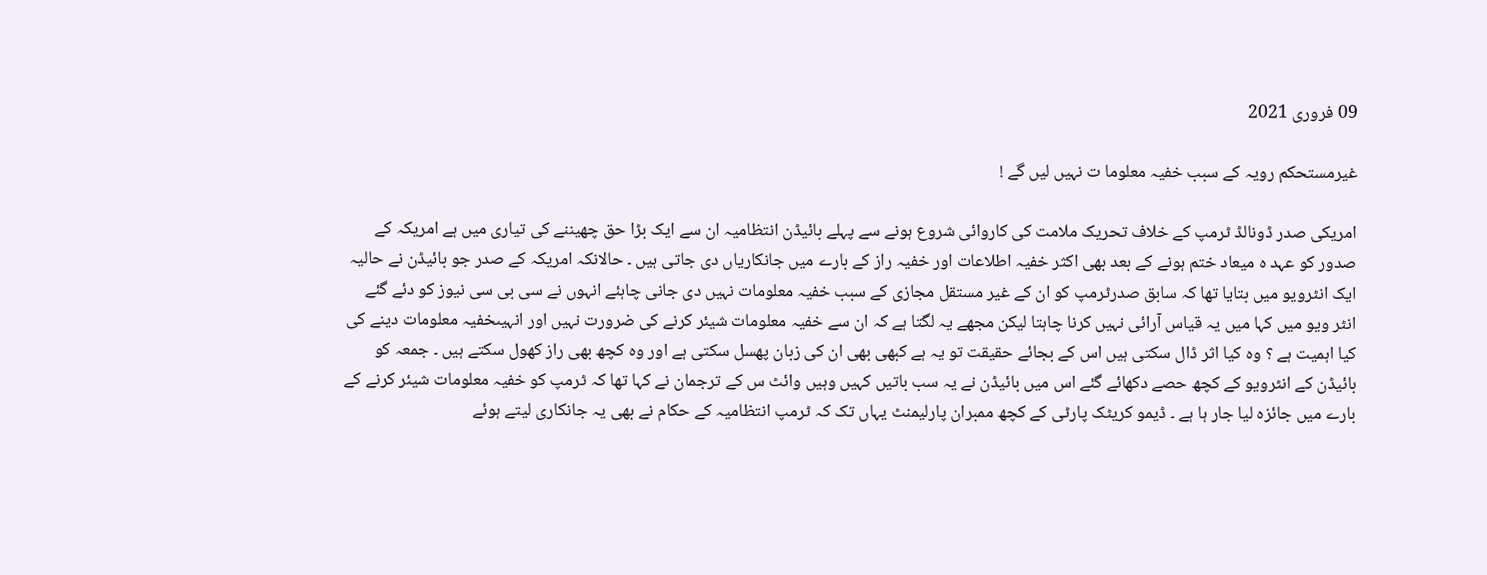09 فروری 2021

غیرمستحکم رویہ کے سبب خفیہ معلوما ت نہیں لیں گے !

امریکی صدر ڈونالڈ ٹرمپ کے خلاف تحریک ملامت کی کاروائی شروع ہونے سے پہلے بائیڈن انتظامیہ ان سے ایک بڑا حق چھیننے کی تیاری میں ہے امریکہ کے صدور کو عہد ہ میعاد ختم ہونے کے بعد بھی اکثر خفیہ اطلاعات اور خفیہ راز کے بارے میں جانکاریاں دی جاتی ہیں ۔ حالانکہ امریکہ کے صدر جو بائیڈن نے حالیہ ایک انٹرویو میں بتایا تھا کہ سابق صدرٹرمپ کو ان کے غیر مستقل مجازی کے سبب خفیہ معلومات نہیں دی جانی چاہئے انہوں نے سی بی سی نیوز کو دئے گئے انٹر ویو میں کہا میں یہ قیاس آرائی نہیں کرنا چاہتا لیکن مجھے یہ لگتا ہے کہ ان سے خفیہ معلومات شیئر کرنے کی ضرورت نہیں اور انہیںخفیہ معلومات دینے کی کیا اہمیت ہے ؟ وہ کیا اثر ڈال سکتی ہیں اس کے بجائے حقیقت تو یہ ہے کبھی بھی ان کی زبان پھسل سکتی ہے اور وہ کچھ بھی راز کھول سکتے ہیں ۔ جمعہ کو بائیڈن کے انٹرویو کے کچھ حصے دکھائے گئے اس میں بائیڈن نے یہ سب باتیں کہیں وہیں وائٹ س کے ترجمان نے کہا تھا کہ ٹرمپ کو خفیہ معلومات شیئر کرنے کے بارے میں جائزہ لیا جار ہا ہے ۔ ڈیمو کریٹک پارٹی کے کچھ ممبران پارلیمنٹ یہاں تک کہ ٹرمپ انتظامیہ کے حکام نے بھی یہ جانکاری لیتے ہوئے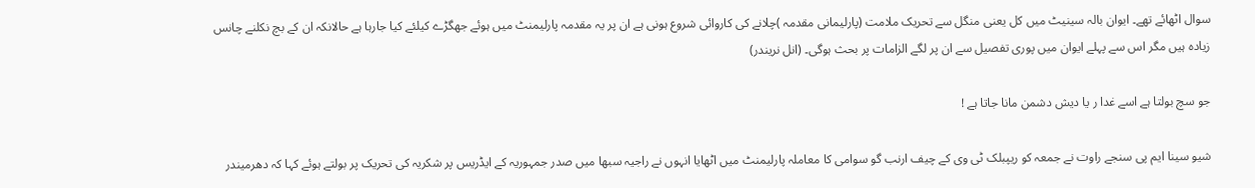سوال اٹھائے تھے۔ ایوان بالہ سینیٹ میں کل یعنی منگل سے تحریک ملامت (پارلیمانی مقدمہ )چلانے کی کاروائی شروع ہونی ہے ان پر یہ مقدمہ پارلیمنٹ میں ہوئے جھگڑے کیلئے کیا جارہا ہے حالانکہ ان کے بچ نکلنے چانس زیادہ ہیں مگر اس سے پہلے ایوان میں پوری تفصیل سے ان پر لگے الزامات پر بحث ہوگی۔ (انل نریندر)

جو سچ بولتا ہے اسے غدا ر یا دیش دشمن مانا جاتا ہے !

شیو سینا ایم پی سنجے راوت نے جمعہ کو ریپبلک ٹی وی کے چیف ارنب گو سوامی کا معاملہ پارلیمنٹ میں اٹھایا انہوں نے راجیہ سبھا میں صدر جمہوریہ کے ایڈریس پر شکریہ کی تحریک پر بولتے ہوئے کہا کہ دھرمیندر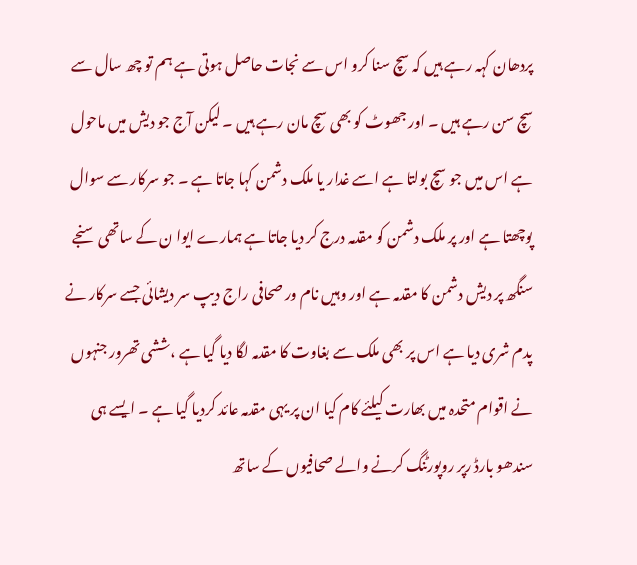پردھان کہہ رہے ہیں کہ سچ سنا کرو اس سے نجات حاصل ہوتی ہے ہم تو چھ سال سے سچ سن رہے ہیں ۔ اور جھوٹ کو بھی سچ مان رہے ہیں ۔ لیکن آج جو دیش میں ماحول ہے اس میں جو سچ بولتا ہے اسے غدار یا ملک دشمن کہا جاتا ہے ۔ جو سرکار سے سوال پوچھتا ہے اور پر ملک دشمن کو مقدمہ درج کر دیا جاتا ہے ہمارے ایوا ن کے ساتھی سنجے سنگھ پر دیش دشمن کا مقدمہ ہے اور وہیں نام ور صحافی راج دیپ سر دیشائی جسے سرکار نے پدم شری دیا ہے اس پر بھی ملک سے بغاوت کا مقدمہ لگا دیا گیا ہے ،ششی تھرور جنہوں نے اقوام متحدہ میں بھارت کیلئے کام کیا ان پر یہی مقدمہ عائد کردیا گیا ہے ۔ ایسے ہی سندھو بارڈ رپر روپورٹنگ کرنے والے صحافیوں کے ساتھ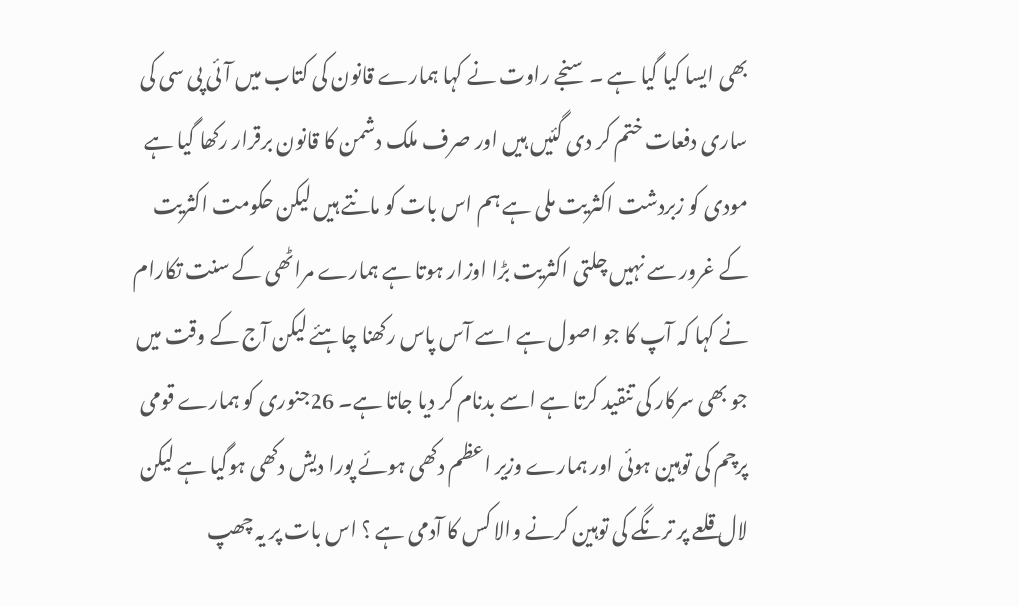بھی ایسا کیا گیا ہے ۔ سنجے راوت نے کہا ہمارے قانون کی کتاب میں آئی پی سی کی ساری دفعات ختم کر دی گئیں ہیں اور صرف ملک دشمن کا قانون برقرار رکھا گیا ہے مودی کو زبردشت اکثریت ملی ہے ہم اس بات کو مانتے ہیں لیکن حکومت اکثریت کے غرور سے نہیں چلتی اکثریت بڑا اوزار ہوتا ہے ہمارے مراٹھی کے سنت تکارام نے کہا کہ آپ کا جو اصول ہے اسے آس پاس رکھنا چاہئے لیکن آج کے وقت میں جو بھی سرکار کی تنقید کرتا ہے اسے بدنام کر دیا جاتا ہے۔ 26جنوری کو ہمارے قومی پرچم کی توہین ہوئی اور ہمارے وزیر اعظم دکھی ہوئے پورا دیش دکھی ہوگیا ہے لیکن لال قلعے پر ترنگے کی توہین کرنے والا کس کا آدمی ہے ؟ اس بات پر یہ چھپ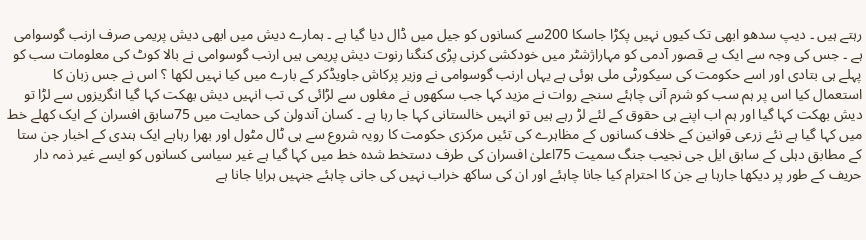رہتے ہیں ۔ دیپ سدھو ابھی تک کیوں نہیں پکڑا جاسکا 200سے کسانوں کو جیل میں ڈال دیا گیا ہے ۔ ہمارے دیش میں ابھی دیش پریمی صرف ارنب گوسوامی ہے ۔ جس کی وجہ سے ایک بے قصور آدمی کو مہاراژشٹر میں خودکشی کرنی پڑی کنگنا رنوت دیش پریمی ہیں ارنب گوسوامی نے بالا کوٹ کی معلومات سب کو پہلے ہی بتادی اور اسے حکومت کی سیکورٹی ملی ہوئی ہے یہاں ارنب گوسوامی نے وزیر پرکاش جاویڈکر کے بارے میں کیا نہیں لکھا ؟ اس نے جس زبان کا استعمال کیا اس پر ہم سب کو شرم آنی چاہئے سنجے روات نے مزید کہا جب سکھوں نے مغلوں سے لڑائی کی تب انہیں دیش بھکت کہا گیا انگریزوں سے لڑا تو دیش بھکت کہا گیا اور ہم اب اپنے ہی حقوق کے لئے لڑ رہے ہیں تو انہیں خالستانی کہا جا رہا ہے ۔ کسان آندولن کی حمایت میں 75سابق افسران کے ایک کھلے خط میں کہا گیا ہے نئے زرعی قوانین کے خلاف کسانوں کے مظاہرے کی تئیں مرکزی حکومت کا رویہ شروع سے ہی ٹال مٹول اور بھرا رہاہے ایک ہندی کے اخبار جن ستا کے مطابق دہلی کے سابق ایل جی نجیب جنگ سمیت 75اعلیٰ افسران کی طرف دستخط شدہ خط میں کہا گیا ہے غیر سیاسی کسانوں کو ایسے غیر ذمہ دار حریف کے طور پر دیکھا جارہا ہے جن کا احترام کیا جانا چاہئے اور ان کی ساکھ خراب نہیں کی جانی چاہئے جنہیں ہرایا جانا ہے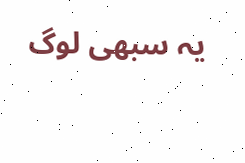یہ سبھی لوگ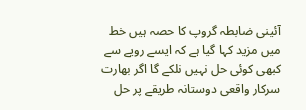آئینی ضابطہ گروپ کا حصہ ہیں خط میں مزید کہا گیا ہے کہ ایسے رویے سے کبھی کوئی حل نہیں نلکے گا اگر بھارت سرکار واقعی دوستانہ طریقے پر حل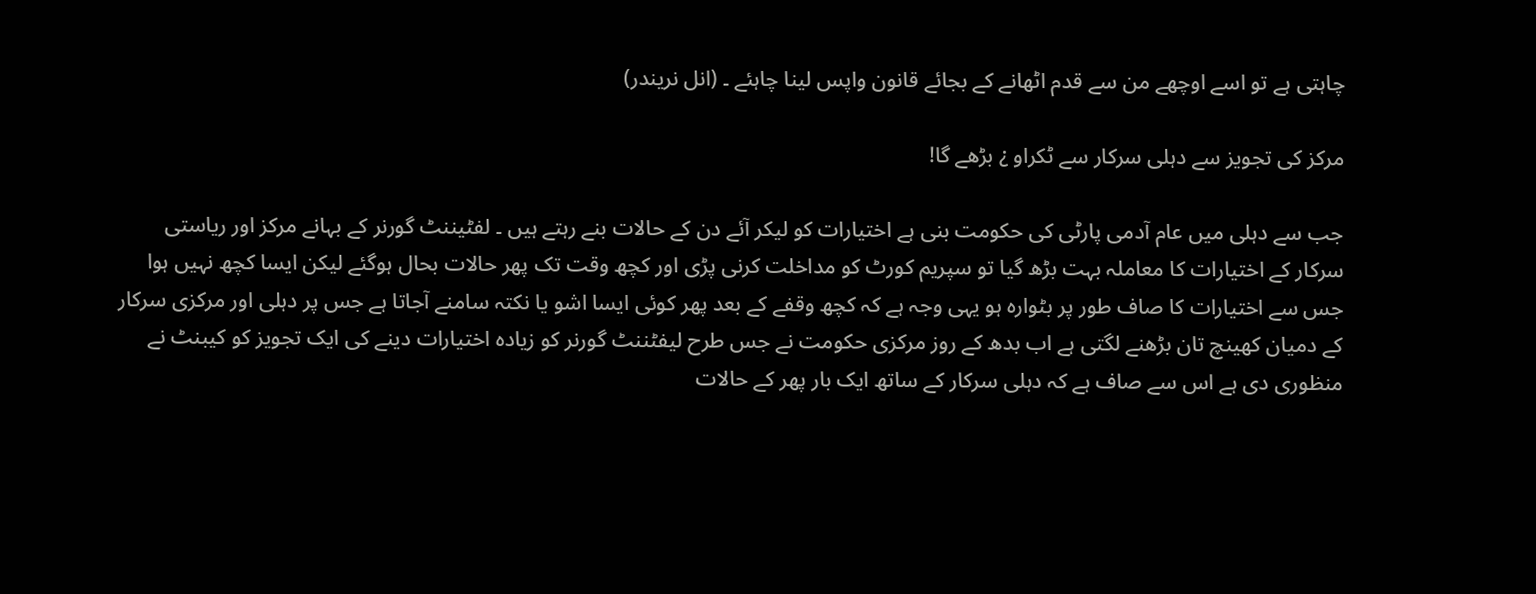چاہتی ہے تو اسے اوچھے من سے قدم اٹھانے کے بجائے قانون واپس لینا چاہئے ۔ (انل نریندر)

مرکز کی تجویز سے دہلی سرکار سے ٹکراو ¿ بڑھے گا!

جب سے دہلی میں عام آدمی پارٹی کی حکومت بنی ہے اختیارات کو لیکر آئے دن کے حالات بنے رہتے ہیں ۔ لفٹیننٹ گورنر کے بہانے مرکز اور ریاستی سرکار کے اختیارات کا معاملہ بہت بڑھ گیا تو سپریم کورٹ کو مداخلت کرنی پڑی اور کچھ وقت تک پھر حالات بحال ہوگئے لیکن ایسا کچھ نہیں ہوا جس سے اختیارات کا صاف طور پر بٹوارہ ہو یہی وجہ ہے کہ کچھ وقفے کے بعد پھر کوئی ایسا اشو یا نکتہ سامنے آجاتا ہے جس پر دہلی اور مرکزی سرکار کے دمیان کھینچ تان بڑھنے لگتی ہے اب بدھ کے روز مرکزی حکومت نے جس طرح لیفٹننٹ گورنر کو زیادہ اختیارات دینے کی ایک تجویز کو کیبنٹ نے منظوری دی ہے اس سے صاف ہے کہ دہلی سرکار کے ساتھ ایک بار پھر کے حالات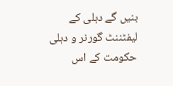بنیں گے دہلی کے لیفٹننٹ گورنر و دہلی حکومت کے اس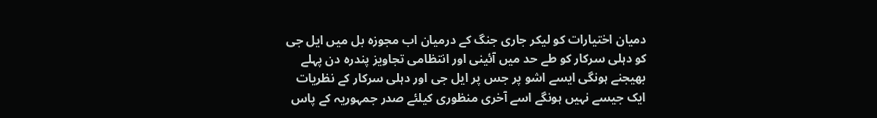دمیان اختیارات کو لیکر جاری جنگ کے درمیان اب مجوزہ بل میں ایل جی کو دہلی سرکار کو طے حد میں آئینی اور انتظامی تجاویز پندرہ دن پہلے بھیجنے ہونگی ایسے اشو پر جس پر ایل جی اور دہلی سرکار کے نظریات ایک جیسے نہیں ہونگے اسے آخری منظوری کیلئے صدر جمہوریہ کے پاس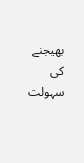بھیجنے کی سہولت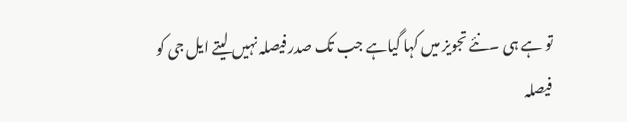تو ہے ہی ۔نئے تجویز میں کہا گیاہے جب تک صدر فیصلہ نہیں لیتے ایل جی کو فیصلہ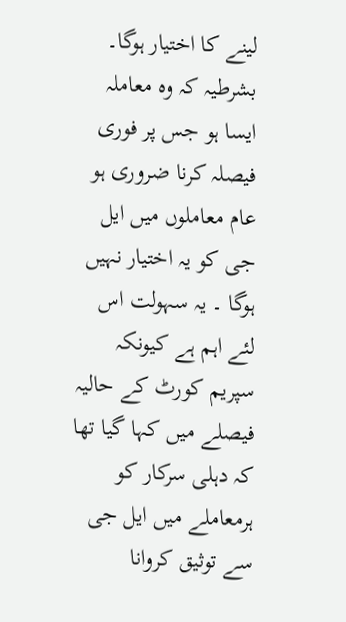لینے کا اختیار ہوگا۔ بشرطیہ کہ وہ معاملہ ایسا ہو جس پر فوری فیصلہ کرنا ضروری ہو عام معاملوں میں ایل جی کو یہ اختیار نہیں ہوگا ۔ یہ سہولت اس لئے اہم ہے کیونکہ سپریم کورٹ کے حالیہ فیصلے میں کہا گیا تھا کہ دہلی سرکار کو ہرمعاملے میں ایل جی سے توثیق کروانا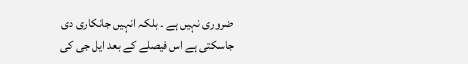ضروری نہیں ہے ۔ بلکہ انہیں جانکاری دی جاسکتی ہے اس فیصلے کے بعد ایل جی کی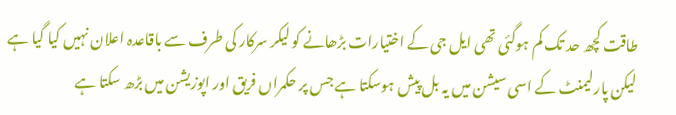طاقت کچھ حد تک کم ہوگئی تھی ایل جی کے اختیارات بڑھانے کو لیکر سرکار کی طرف سے باقاعدہ اعلان نہیں کیا گیا ہے لیکن پارلیمنٹ کے اسی سیشن میں یہ بل پیش ہوسکتا ہے جس پر حکمراں فریق اور اپوزیشن میں بڑھ سکتا ہے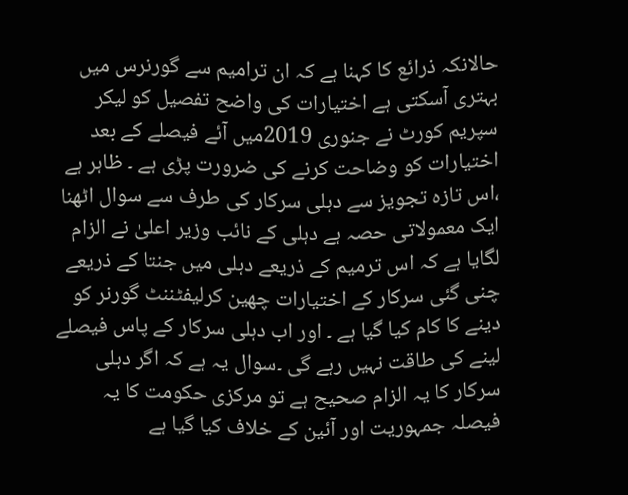حالانکہ ذرائع کا کہنا ہے کہ ان ترامیم سے گورنرس میں بہتری آسکتی ہے اختیارات کی واضح تفصیل کو لیکر سپریم کورٹ نے جنوری 2019میں آئے فیصلے کے بعد اختیارات کو وضاحت کرنے کی ضرورت پڑی ہے ۔ ظاہر ہے ،اس تازہ تجویز سے دہلی سرکار کی طرف سے سوال اٹھنا ایک معمولاتی حصہ ہے دہلی کے نائب وزیر اعلیٰ نے الزام لگایا ہے کہ اس ترمیم کے ذریعے دہلی میں جنتا کے ذریعے چنی گئی سرکار کے اختیارات چھین کرلیفٹننٹ گورنر کو دینے کا کام کیا گیا ہے ۔ اور اب دہلی سرکار کے پاس فیصلے لینے کی طاقت نہیں رہے گی ۔سوال یہ ہے کہ اگر دہلی سرکار کا یہ الزام صحیح ہے تو مرکزی حکومت کا یہ فیصلہ جمہوریت اور آئین کے خلاف کیا گیا ہے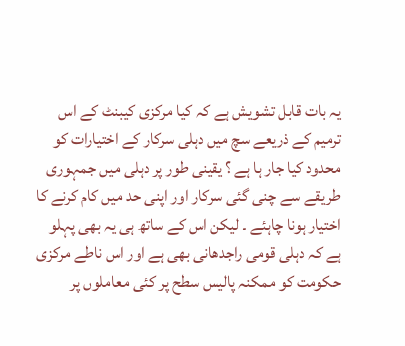یہ بات قابل تشویش ہے کہ کیا مرکزی کیبنٹ کے اس ترمیم کے ذریعے سچ میں دہلی سرکار کے اختیارات کو محدود کیا جار ہا ہے ؟ یقینی طور پر دہلی میں جمہوری طریقے سے چنی گئی سرکار اور اپنی حد میں کام کرنے کا اختیار ہونا چاہئے ۔ لیکن اس کے ساتھ ہی یہ بھی پہلو ہے کہ دہلی قومی راجدھانی بھی ہے اور اس ناطے مرکزی حکومت کو ممکنہ پالیس سطح پر کئی معاملوں پر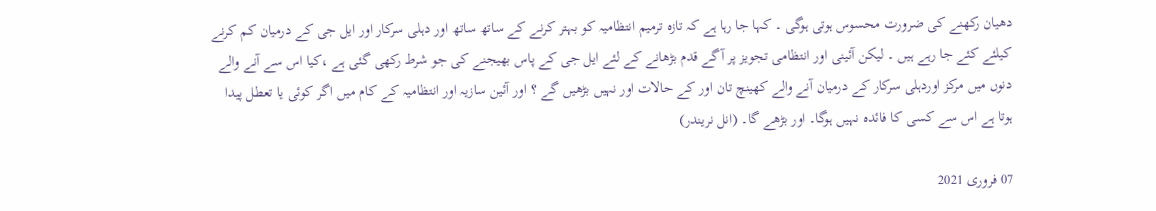دھیان رکھنے کی ضرورت محسوس ہوتی ہوگی ۔ کہا جا رہا ہے کہ تازہ ترمیم انتظامیہ کو بہتر کرنے کے ساتھ ساتھ اور دہلی سرکار اور ایل جی کے درمیان کم کرنے کیلئے کئے جا رہے ہیں ۔ لیکن آئینی اور انتظامی تجویز پر آگے قدم بڑھانے کے لئے ایل جی کے پاس بھیجنے کی جو شرط رکھی گئی ہے ،کیا اس سے آنے والے دنوں میں مرکز اوردہلی سرکار کے درمیان آنے والے کھینچ تان اور کے حالات اور نہیں بڑھیں گے ؟ اور آئین سازیہ اور انتظامیہ کے کام میں اگر کوئی یا تعطل پیدا ہوتا ہے اس سے کسی کا فائدہ نہیں ہوگا۔ اور بڑھے گا۔ (انل نریندر)

07 فروری 2021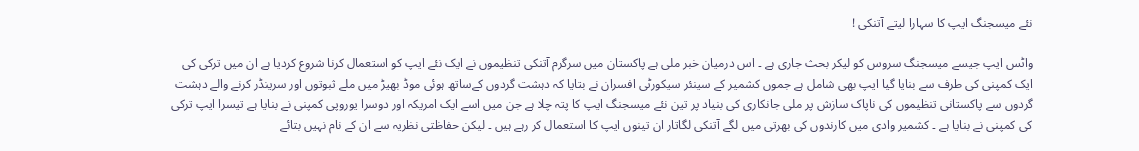نئے میسجنگ ایپ کا سہارا لیتے آتنکی !

واٹس ایپ جیسے میسجنگ سروس کو لیکر بحث جاری ہے ۔ اس درمیان خبر ملی ہے پاکستان میں سرگرم آتنکی تنظیموں نے ایک نئے ایپ کو استعمال کرنا شروع کردیا ہے ان میں ترکی کی ایک کمپنی کی طرف سے بنایا گیا ایپ بھی شامل ہے جموں کشمیر کے سینئر سیکورٹی افسران نے بتایا کہ دہشت گردوں کےساتھ ہوئی موڈ بھیڑ میں ملے ثبوتوں اور سرینڈر کرنے والے دہشت گردوں سے پاکستانی تنظیموں کی ناپاک سازش پر ملی جانکاری کی بنیاد پر تین نئے میسجنگ ایپ کا پتہ چلا ہے جن میں اسے ایک امریکہ اور دوسرا یوروپی کمپنی نے بنایا ہے تیسرا ایپ ترکی کی کمپنی نے بنایا ہے ۔ کشمیر وادی میں کارندوں کی بھرتی میں لگے آتنکی لگاتار ان تینوں ایپ کا استعمال کر رہے ہیں ۔ لیکن حفاظتی نظریہ سے ان کے نام نہیں بتائے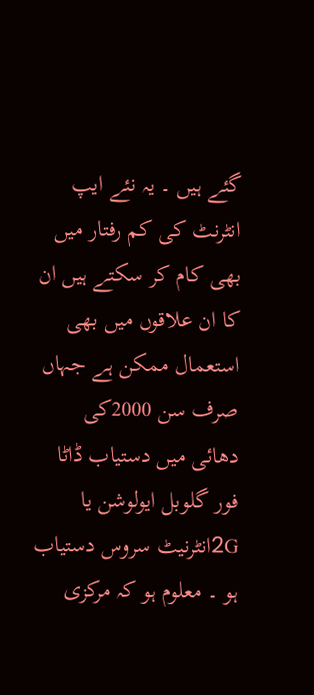گئے ہیں ۔ یہ نئے ایپ انٹرنٹ کی کم رفتار میں بھی کام کر سکتے ہیں ان کا ان علاقوں میں بھی استعمال ممکن ہے جہاں صرف سن 2000کی دھائی میں دستیاب ڈاٹا فور گلوبل ایولوشن یا 2Gانٹرنیٹ سروس دستیاب ہو ۔ معلوم ہو کہ مرکزی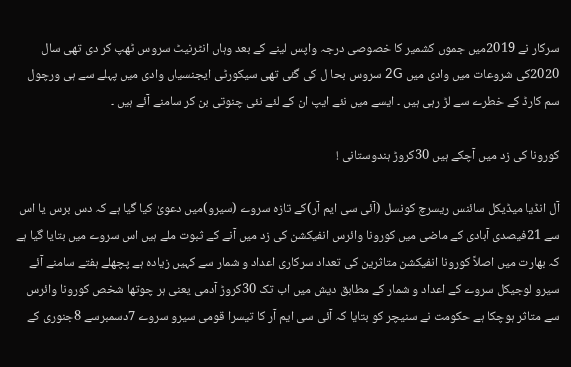سرکار نے 2019میں جموں کشمیر کا خصوصی درجہ واپس لینے کے بعد وہاں انٹرنیٹ سروس ٹھپ کر دی تھی سال 2020کی شروعات میں وادی میں 2G سروس بحا ل کی گئی تھی سیکورٹی ایجنسیاں وادی میں پہلے سے ہی ورچول سم کارڈ کے خطرے سے لڑ رہی ہیں ۔ ایسے میں نئے ایپ ان کے لئے نئی چنوتی بن کر سامنے آئے ہیں ۔

کورونا کی زد میں آچکے ہیں 30کروڑ ہندوستانی !

آل انڈیا میڈیکل سائنس ریسرچ کونسل (آئی سی ایم آر)کے تازہ سروے (سیرو)میں دعویٰ کیا گیا ہے کہ دس برس یا اس سے 21فیصدی آبادی کے ماضی میں کورونا وائرس انفیکشن کی زد میں آنے کے ثبوت ملے ہیں اس سروے میں بتایا گیا ہے کہ بھارت میں اصلاً کورونا انفیکشن متاثرین کی تعداد سرکاری اعداد و شمار سے کہیں زیادہ ہے پچھلے ہفتے سامنے آئے سیرو لوجیکل سروے کے اعداد و شمار کے مطابق دیش میں اب تک 30کروڑ آدمی یعنی ہر چوتھا شخص کورونا وائرس سے متاثر ہوچکا ہے حکومت نے سنیچر کو بتایا کہ آئی سی ایم آر کا تیسرا قومی سیرو سروے 7دسمبرسے 8جنوری کے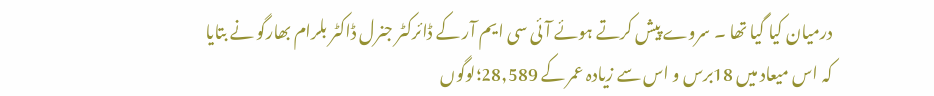درمیان کیا گیا تھا ۔ سروے پیش کرتے ہوئے آئی سی ایم آر کے ڈائرکٹر جنرل ڈاکٹر بلرام بھارگو نے بتایا کہ اس میعاد میں 18برس و اس سے زیادہ عمر کے 28,589؛لوگوں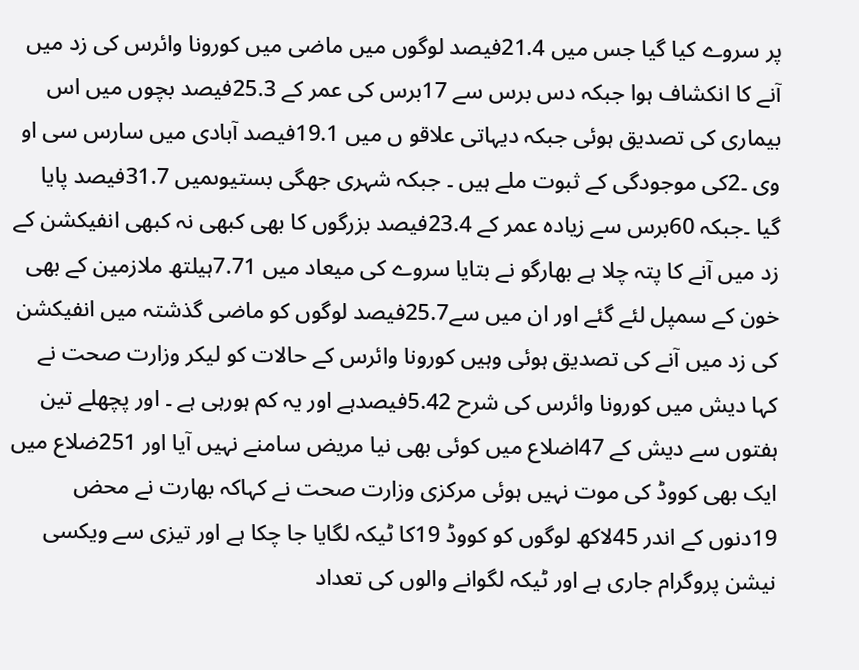پر سروے کیا گیا جس میں 21.4فیصد لوگوں میں ماضی میں کورونا وائرس کی زد میں آنے کا انکشاف ہوا جبکہ دس برس سے 17برس کی عمر کے 25.3فیصد بچوں میں اس بیماری کی تصدیق ہوئی جبکہ دیہاتی علاقو ں میں 19.1فیصد آبادی میں سارس سی او وی ۔2کی موجودگی کے ثبوت ملے ہیں ۔ جبکہ شہری جھگی بستیوںمیں 31.7فیصد پایا گیا ۔جبکہ 60برس سے زیادہ عمر کے 23.4فیصد بزرگوں کا بھی کبھی نہ کبھی انفیکشن کے زد میں آنے کا پتہ چلا ہے بھارگو نے بتایا سروے کی میعاد میں 7.71ہیلتھ ملازمین کے بھی خون کے سمپل لئے گئے اور ان میں سے25.7فیصد لوگوں کو ماضی گذشتہ میں انفیکشن کی زد میں آنے کی تصدیق ہوئی وہیں کورونا وائرس کے حالات کو لیکر وزارت صحت نے کہا دیش میں کورونا وائرس کی شرح 5.42فیصدہے اور یہ کم ہورہی ہے ۔ اور پچھلے تین ہفتوں سے دیش کے 47اضلاع میں کوئی بھی نیا مریض سامنے نہیں آیا اور 251ضلاع میں ایک بھی کووڈ کی موت نہیں ہوئی مرکزی وزارت صحت نے کہاکہ بھارت نے محض 19دنوں کے اندر 45لاکھ لوگوں کو کووڈ 19کا ٹیکہ لگایا جا چکا ہے اور تیزی سے ویکسی نیشن پروگرام جاری ہے اور ٹیکہ لگوانے والوں کی تعداد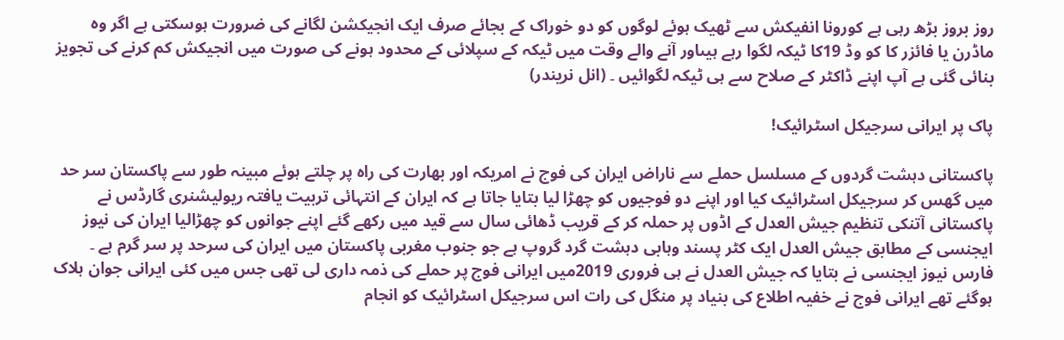روز بروز بڑھ رہی ہے کورونا انفیکش سے ٹھیک ہوئے لوگوں کو دو خوراک کے بجائے صرف ایک انجیکشن لگانے کی ضرورت ہوسکتی ہے اگر وہ ماڈرن یا فائزر کا کو وڈ 19کا ٹیکہ لگوا رہے ہیںاور آنے والے وقت میں ٹیکہ کے سپلائی کے محدود ہونے کی صورت میں انجیکش کم کرنے کی تجویز بنائی گئی ہے آپ اپنے ڈاکٹر کے صلاح سے ہی ٹیکہ لگوائیں ۔ (انل نریندر)

پاک پر ایرانی سرجیکل اسٹرائیک!

پاکستانی دہشت گردوں کے مسلسل حملے سے ناراض ایران کی فوج نے امریکہ اور بھارت کی راہ پر چلتے ہوئے مبینہ طور سے پاکستان سر حد میں گھس کر سرجیکل اسٹرائیک کیا اور اپنے دو فوجیوں کو چھڑا لیا بتایا جاتا ہے کہ ایران کے انتہائی تربیت یافتہ ریولیشنری گارڈس نے پاکستانی آتنکی تنظیم جیش العدل کے اڈوں پر حملہ کر کے قریب ڈھائی سال سے قید میں رکھے گئے اپنے جوانوں کو چھڑالیا ایران کی نیوز ایجنسی کے مطابق جیش العدل ایک کٹر پسند وہابی دہشت گرد گروپ ہے جو جنوب مغربی پاکستان میں ایران کی سرحد پر سر گرم ہے ۔ فارس نیوز ایجنسی نے بتایا کہ جیش العدل نے ہی فروری 2019میں ایرانی فوج پر حملے کی ذمہ داری لی تھی جس میں کئی ایرانی جوان ہلاک ہوگئے تھے ایرانی فوج نے خفیہ اطلاع کی بنیاد پر منگل کی رات اس سرجیکل اسٹرائیک کو انجام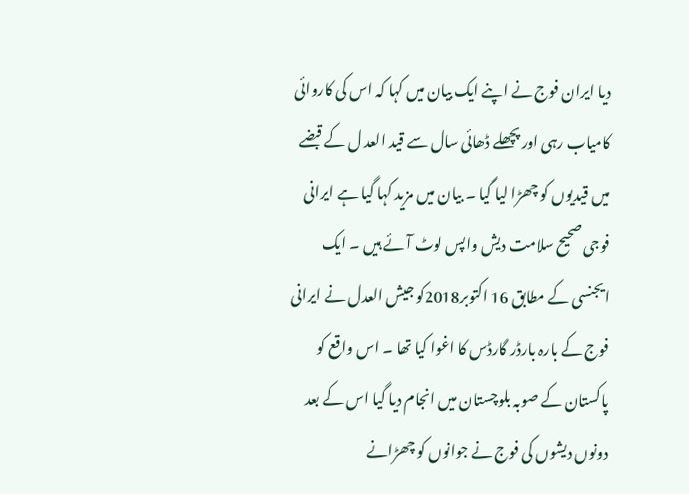دیا ایران فوج نے اپنے ایک بیان میں کہا کہ اس کی کاروائی کامیاب رہی اور پچھلے ڈھائی سال سے قید العد ل کے قبضے میں قیدیوں کو چھڑا لیا گیا ۔ بیان میں مزید کہا گیا ہے ایرانی فوجی صحیح سلامت دیش واپس لوٹ آئے ہیں ۔ ایک ایجنسی کے مطابق 16 اکتوبر2018کو جیش العدل نے ایرانی فوج کے بارہ بارڈر گارڈس کا اغوا کیا تھا ۔ اس واقع کو پاکستان کے صوبہ بلوچستان میں انجام دیا گیا اس کے بعد دونوں دیشوں کی فوج نے جوانوں کو چھڑانے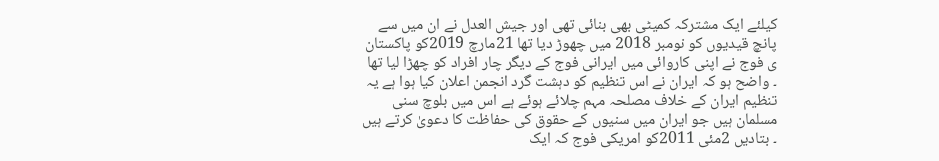کیلئے ایک مشترکہ کمیٹی بھی بنائی تھی اور جیش العدل نے ان میں سے پانچ قیدیوں کو نومبر 2018 میں چھوڑ دیا تھا 21مارچ 2019کو پاکستان ی فوج نے اپنی کاروائی میں ایرانی فوج کے دیگر چار افراد کو چھڑا لیا تھا ۔ واضح ہو کہ ایران نے اس تنظیم کو دہشت گرد انجمن اعلان کیا ہوا ہے یہ تنظیم ایران کے خلاف مصلحہ مہم چلائے ہوئے ہے اس میں بلوچ سنی مسلمان ہیں جو ایران میں سنیوں کے حقوق کی حفاظت کا دعویٰ کرتے ہیں ۔ بتادیں 2مئی 2011کو امریکی فوج کہ ایک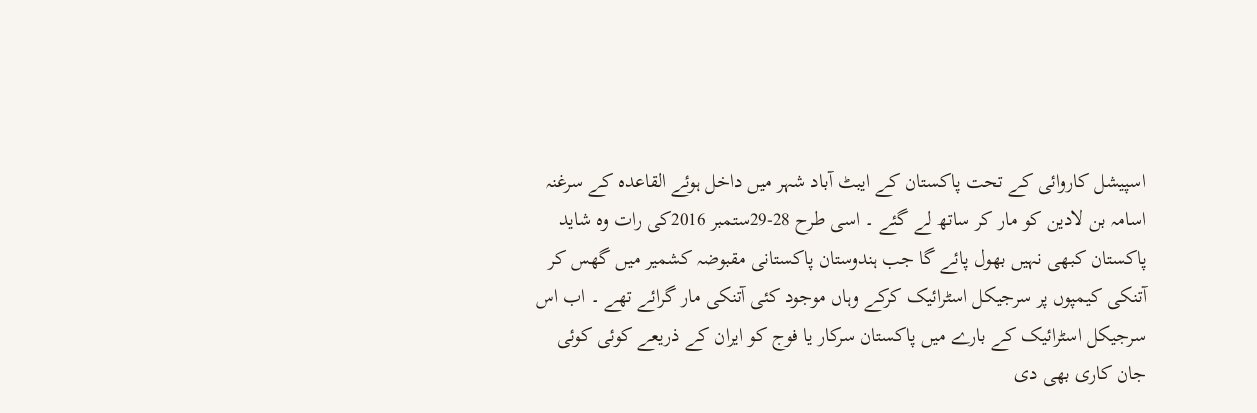اسپیشل کاروائی کے تحت پاکستان کے ایبٹ آباد شہر میں داخل ہوئے القاعدہ کے سرغنہ اسامہ بن لادین کو مار کر ساتھ لے گئے ۔ اسی طرح 28-29ستمبر 2016کی رات وہ شاید پاکستان کبھی نہیں بھول پائے گا جب ہندوستان پاکستانی مقبوضہ کشمیر میں گھس کر آتنکی کیمپوں پر سرجیکل اسٹرائیک کرکے وہاں موجود کئی آتنکی مار گرائے تھے ۔ اب اس سرجیکل اسٹرائیک کے بارے میں پاکستان سرکار یا فوج کو ایران کے ذریعے کوئی کوئی جان کاری بھی دی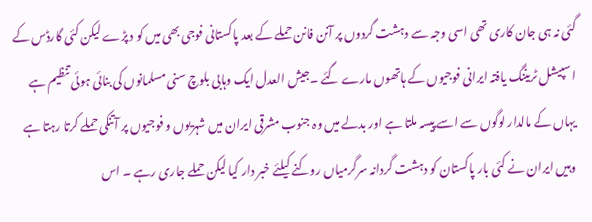گئی نہ ہی جان کاری تھی اسی وجہ سے دہشت گردوں پر آنن فانن حملے کے بعد پاکستانی فوجی بھی میں کو د پڑے لیکن کئی گارڈس کے اسپیشل ٹریننگ یافتہ ایرانی فوجیوں کے ہاتھوں مارے گئے ۔جیش العدل ایک وہابی بلوچ سنی مسلمانوں کی بنائی ہوئی تنظیم ہے یہاں کے مالدار لوگوں سے اسے پیسہ ملتا ہے اور بدلے میں وہ جنوب مشرقی ایران میں شہریوں و فوجیوں پر آتنکی حملے کرتا رہتا ہے وہیں ایران نے کئی بار پاکستان کو دہشت گردانہ سرگرمیاں روکنے کیلئے خبر دار کیا لیکن حملے جاری رہے ۔ اس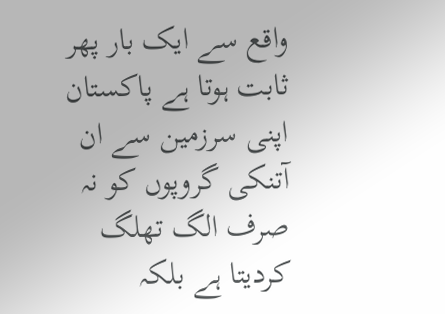واقع سے ایک بار پھر ثابت ہوتا ہے پاکستان اپنی سرزمین سے ان آتنکی گروپوں کو نہ صرف الگ تھلگ کردیتا ہے بلکہ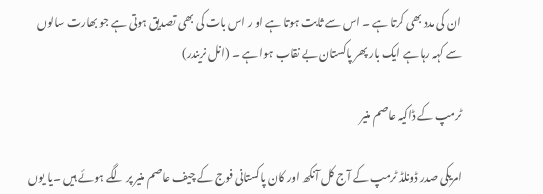ان کی مدد بھی کرتا ہے ۔ اس سے ثابت ہوتا ہے او ر اس بات کی بھی تصدیق ہوتی ہے جو بھارت سالوں سے کہہ رہا ہے ایک بار پھر پاکستان بے نقاب ہوا ہے ۔ (انل نریندر)

ٹرمپ کے ڈاکیہ عاصم منیر

امریکی صدر ڈونلڈ ٹرمپ کے آج کل آنکھ اور کان پاکستانی فوج کے چیف عاصم منیر پر لگے ہوئے ہیں ۔یا یوں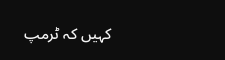کہیں کہ ٹرمپ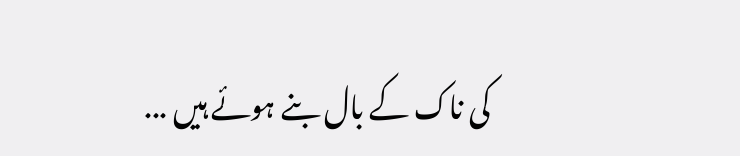کی ناک کے بال بنے ہوئے ہیں ...